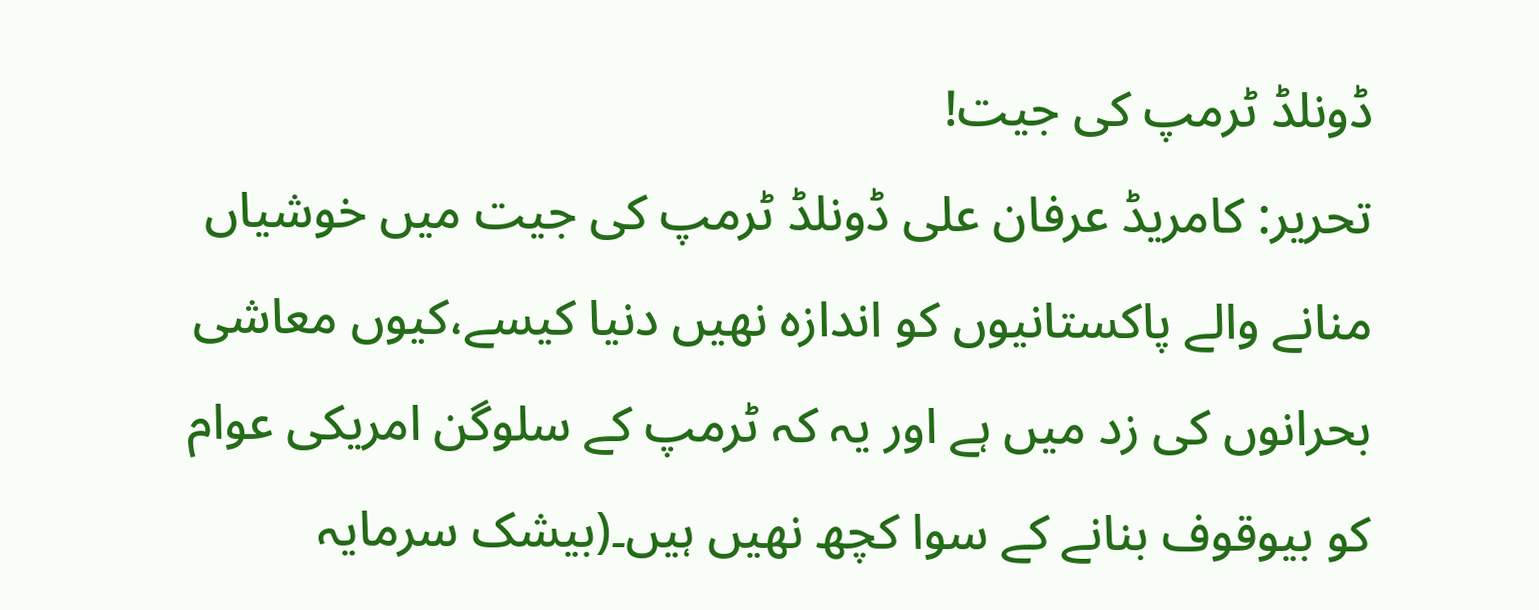ڈونلڈ ٹرمپ کی جیت!
تحریر: کامریڈ عرفان علی ڈونلڈ ٹرمپ کی جیت میں خوشیاں منانے والے پاکستانیوں کو اندازہ نھیں دنیا کیسے،کیوں معاشی بحرانوں کی زد میں ہے اور یہ کہ ٹرمپ کے سلوگن امریکی عوام کو بیوقوف بنانے کے سوا کچھ نھیں ہیں۔(بیشک سرمایہ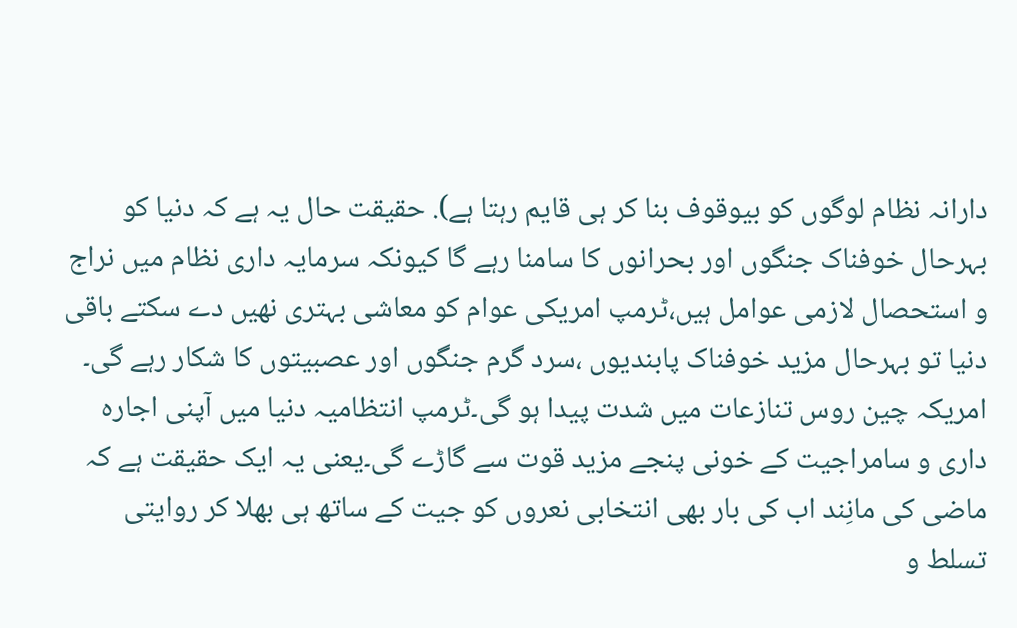دارانہ نظام لوگوں کو بیوقوف بنا کر ہی قایم رہتا ہے). حقیقت حال یہ ہے کہ دنیا کو بہرحال خوفناک جنگوں اور بحرانوں کا سامنا رہے گا کیونکہ سرمایہ داری نظام میں نراج و استحصال لازمی عوامل ہیں،ٹرمپ امریکی عوام کو معاشی بہتری نھیں دے سکتے باقی دنیا تو بہرحال مزید خوفناک پابندیوں ،سرد گرم جنگوں اور عصبیتوں کا شکار رہے گی۔ امریکہ چین روس تنازعات میں شدت پیدا ہو گی۔ٹرمپ انتظامیہ دنیا میں آپنی اجارہ داری و سامراجیت کے خونی پنجے مزید قوت سے گاڑے گی۔یعنی یہ ایک حقیقت ہے کہ ماضی کی مانِند اب کی بار بھی انتخابی نعروں کو جیت کے ساتھ ہی بھلا کر روایتی تسلط و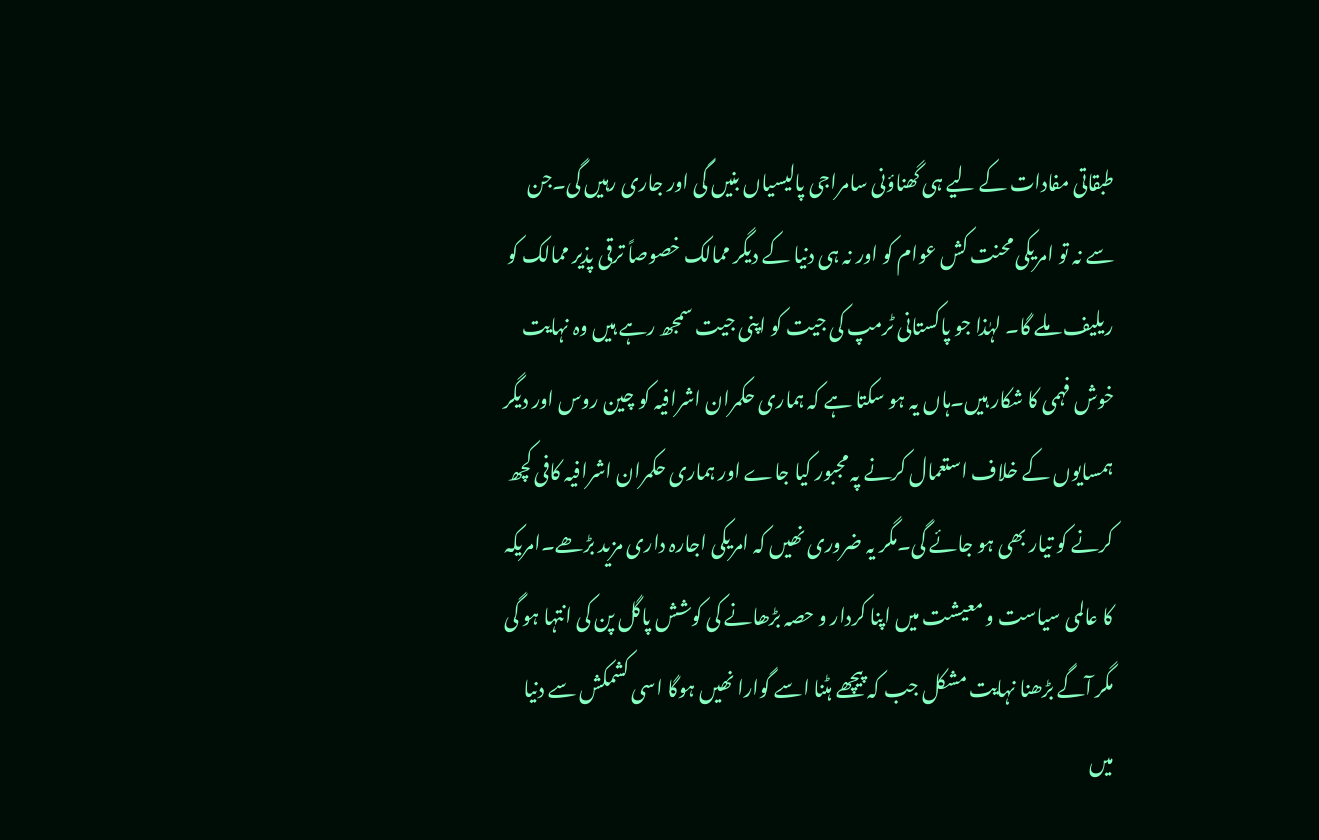طبقاتی مفادات کے لیے ہی گھناؤنی سامراجی پالیسیاں بنیں گی اور جاری رہیں گی۔جن سے نہ تو امریکی محنت کش عوام کو اور نہ ہی دنیا کے دیگر ممالک خصوصاً ترقی پذیر ممالک کو ریلیف ملے گا۔ لہٰذا جو پاکستانی ٹرمپ کی جیت کو اپنی جیت سمجھ رہے ہیں وہ نہایت خوش فہمی کا شکار ہیں۔ہاں یہ ہو سکتا ہے کہ ہماری حکمران اشرافیہ کو چین روس اور دیگر ہمسایوں کے خلاف استعمال کرنے پہ مجبور کیا جاے اور ہماری حکمران اشرافیہ کافی کچھ کرنے کو تیار بھی ہو جائے گی۔مگر یہ ضروری نھیں کہ امریکی اجارہ داری مزید بڑھے۔امریکہ کا عالمی سیاست و معیشت میں اپنا کردار و حصہ بڑھانے کی کوشش پاگل پن کی انتہا ہو گی مگر آگے بڑھنا نہایت مشکل جب کہ پیچھے ہٹنا اسے گوارا نھیں ہوگا اسی کشمکش سے دنیا میں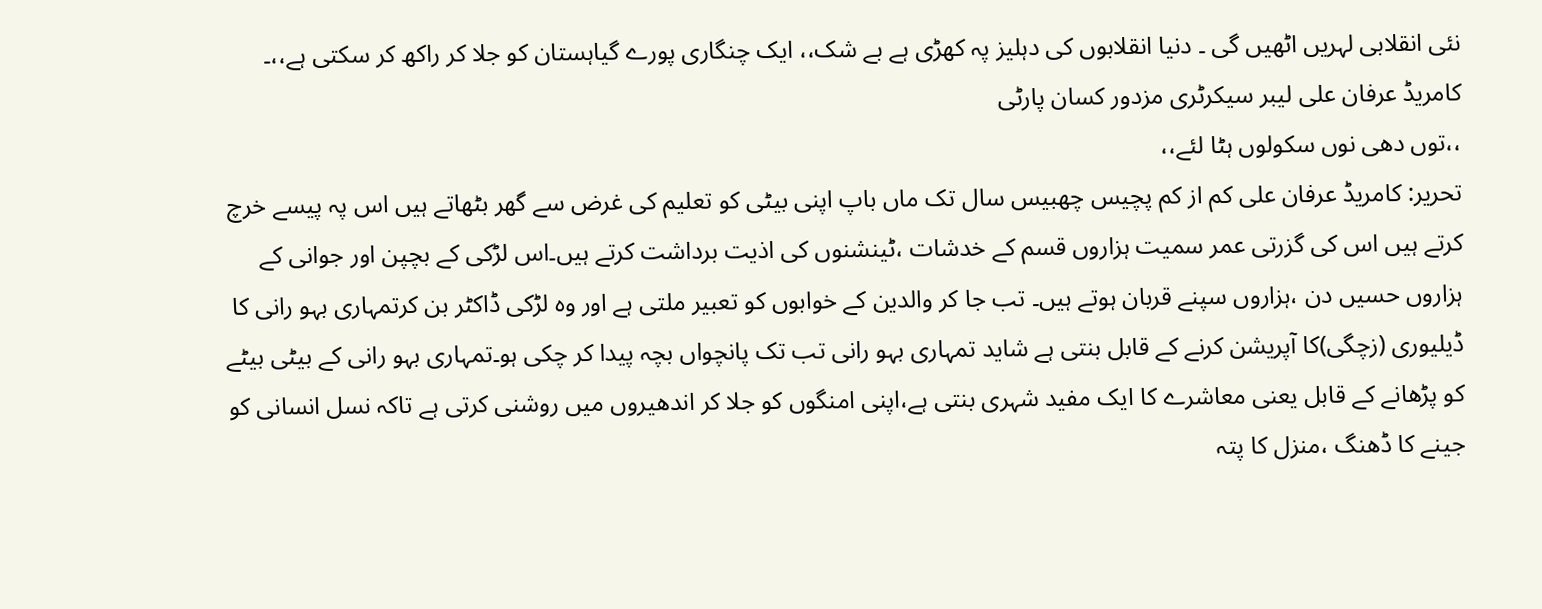نئی انقلابی لہریں اٹھیں گی ۔ دنیا انقلابوں کی دہلیز پہ کھڑی ہے بے شک،، ایک چنگاری پورے گیاہستان کو جلا کر راکھ کر سکتی ہے،،۔ کامریڈ عرفان علی لیبر سیکرٹری مزدور کسان پارٹی
،،توں دھی نوں سکولوں ہٹا لئے،،
تحریر: کامریڈ عرفان علی کم از کم پچیس چھبیس سال تک ماں باپ اپنی بیٹی کو تعلیم کی غرض سے گھر بٹھاتے ہیں اس پہ پیسے خرچ کرتے ہیں اس کی گزرتی عمر سمیت ہزاروں قسم کے خدشات ،ٹینشنوں کی اذیت برداشت کرتے ہیں۔اس لڑکی کے بچپن اور جوانی کے ہزاروں حسیں دن ،ہزاروں سپنے قربان ہوتے ہیں۔ تب جا کر والدین کے خوابوں کو تعبیر ملتی ہے اور وہ لڑکی ڈاکٹر بن کرتمہاری بہو رانی کا ڈیلیوری (زچگی)کا آپریشن کرنے کے قابل بنتی ہے شاید تمہاری بہو رانی تب تک پانچواں بچہ پیدا کر چکی ہو۔تمہاری بہو رانی کے بیٹی بیٹے کو پڑھانے کے قابل یعنی معاشرے کا ایک مفید شہری بنتی ہے،اپنی امنگوں کو جلا کر اندھیروں میں روشنی کرتی ہے تاکہ نسل انسانی کو جینے کا ڈھنگ ،منزل کا پتہ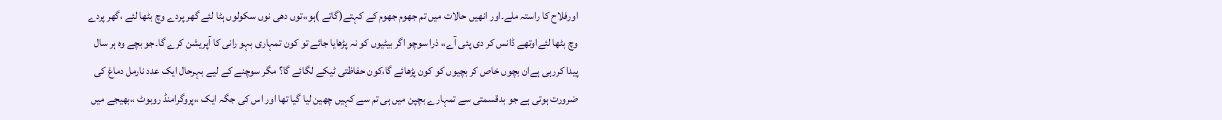اورفلاح کا راستہ ملے۔اور انھیں حالات میں تم جھوم جھوم کے کہتے(گاتے )ہو،،توں دھی نوں سکولوں ہٹا لئے گھر پردے وچ بٹھا لئے ،گھر پردے وچ بٹھا لئےاوتھے ڈانس کر دی پئی آے،، ذرا سوچو اگر بیٹیوں کو نہ پڑھایا جائے تو کون تمہاری بہو رانی کا آپریشن کرے گا۔جو بچے وہ ہر سال پیدا کررہی ہےان بچوں خاص کر بچیوں کو کون پڑھائے گا،کون حفاظتی ٹیکے لگائے گا؟ مگر سوچنے کے لیے بہرحال ایک عدد نارمل دماغ کی ضرورت ہوتی ہے جو بدقسمتی سے تمہارے بچپن میں ہی تم سے کہیں چھین لیا گیا تھا اور اس کی جگہ ایک ،،پروگرامنڈ روبوٹ ،،بھیجے میں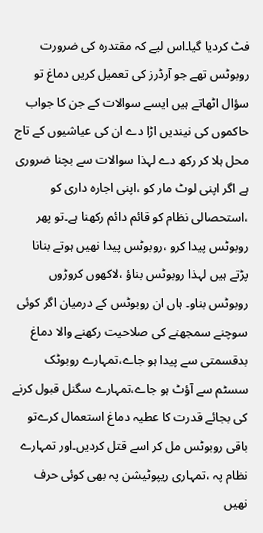فٹ کردیا گیا۔اس لیے کہ مقتدرہ کی ضرورت روبوٹس تھے جو آرڈرز کی تعمیل کریں دماغ تو سؤال اٹھاتے ہیں ایسے سوالات کے جن کا جواب حاکموں کی نیندیں اڑا دے ان کی عیاشیوں کے تاج محل ہلا کر رکھ دے لہذا سوالات سے بچنا ضروری ہے اگر اپنی لوٹ مار کو ،اپنی اجارہ داری کو ،استحصالی نظام کو قائم دائم رکھنا ہے۔تو پھر روبوٹس پیدا کرو ،روبوٹس پیدا نھیں ہوتے بنانا پڑتے ہیں لہذا روبوٹس بناؤ ،لاکھوں کروڑوں روبوٹس بناو۔ ہاں ان روبوٹس کے درمیان اگر کوئی سوچنے سمجھنے کی صلاحیت رکھنے والا دماغ بدقسمتی سے پیدا ہو جاے،تمہارے روبوٹک سسٹم سے آؤٹ ہو جاے،تمہارے سگنل قبول کرنے کی بجائے قدرت کا عطیہ دماغ استعمال کرےتو باقی روبوٹس مل کر اسے قتل کردیں۔اور تمہارے نظام پہ ،تمہاری ریپوٹیشن پہ بھی کوئی حرف نھیں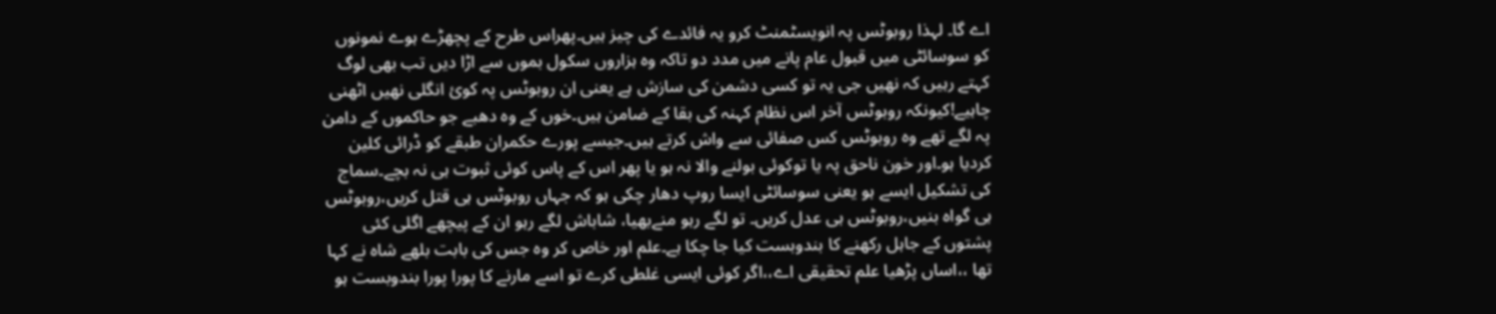اے گا۔ لہذا روبوٹس پہ انویسٹمنٹ کرو یہ فائدے کی چیز ہیں۔پھراس طرح کے پچھڑے ہوے نمونوں کو سوسائٹی میں قبول عام پانے میں مدد دو تاکہ وہ ہزاروں سکول بموں سے اڑا دیں تب بھی لوگ کہتے رہیں کہ نھیں جی یہ تو کسی دشمن کی سازش ہے یعنی ان روبوٹس پہ کوئ انگلی نھیں اٹھنی چاہیے!کیونکہ روبوٹس آخر اس نظام کہنہ کی بقا کے ضامن ہیں۔خوں کے وہ دھبے جو حاکموں کے دامن پہ لگے تھے وہ روبوٹس کس صفائی سے واش کرتے ہیں۔جیسے پورے حکمران طبقے کو ڈرائی کلین کردیا ہو۔اور خون ناحق پہ یا توکوئی بولنے والا نہ ہو یا پھر اس کے پاس کوئی ثبوت ہی نہ بچے۔سماج کی تشکیل ایسے ہو یعنی سوسائٹی ایسا روپ دھار چکی ہو کہ جہاں روبوٹس ہی قتل کریں،روبوٹس ہی گواہ بنیں،روبوٹس ہی عدل کریں۔ تو لگے رہو منےبھیا، شاباش لگے رہو ان کے پیچھے اگلی کئی پشتوں کے جاہل رکھنے کا بندوبست کیا جا چکا ہے۔علم اور خاص کر وہ جس کی بابت بلھے شاہ نے کہا تھا ،،اساں پڑھیا علم تحقیقی اے،،اگر کوئی ایسی غلطی کرے تو اسے مارنے کا پورا پورا بندوبست ہو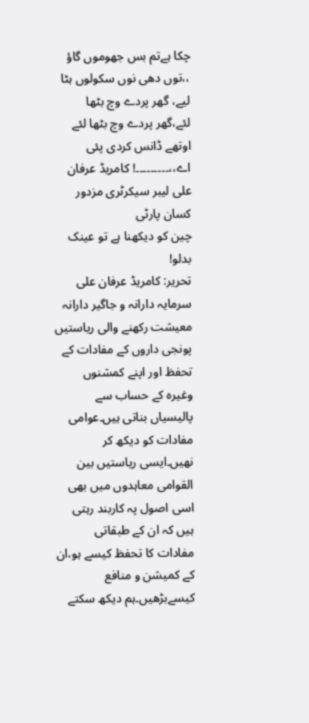چکا ہےتم بس جھوموں گاؤ ،،توں دھی نوں سکولوں ہٹا لیے، گھر پردے وچ بٹھا لئے،گھر پردے وچ بٹھا لئے اوتھے ڈانس کردی پئی اے،،۔۔۔۔۔۔۔۔۔! کامریڈ عرفان علی لیبر سیکرٹری مزدور کسان پارٹی
چین کو دیکھنا ہے تو عینک بدلو!
تحریر: کامریڈ عرفان علی سرمایہ دارانہ و جاگیر دارانہ معیشت رکھنے والی ریاستیں پونجی داروں کے مفادات کے تحفظ اور اپنے کمشنوں وغیرہ کے حساب سے پالیسیاں بناتی ہیں۔عوامی مفادات کو دیکھ کر نھیں۔ایسی ریاستیں بین القوامی معاہدوں میں بھی اسی اصول پہ کاربند رہتی ہیں کہ ان کے طبقاتی مفادات کا تحفظ کیسے ہو،ان کے کمیشن و منافع کیسےبڑھیں۔ہم دیکھ سکتے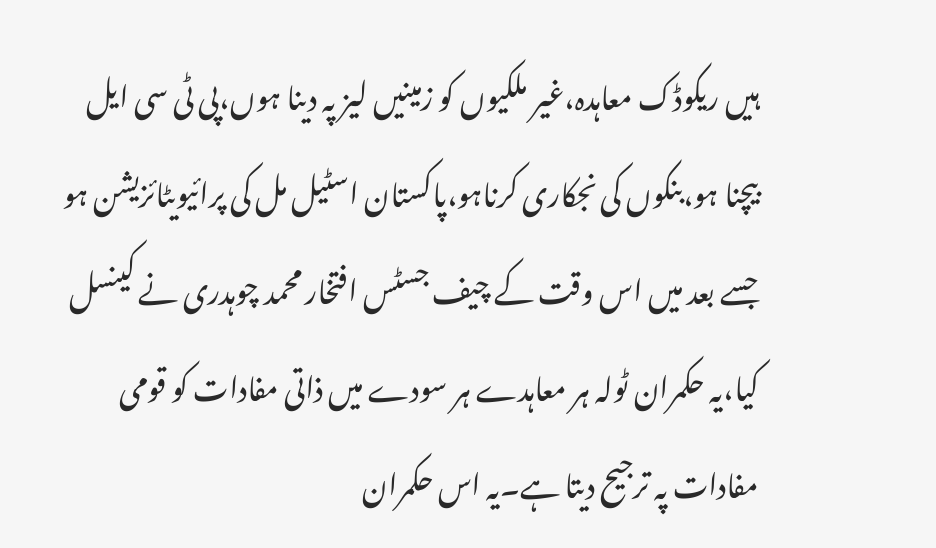ہیں ریکوڈک معاہدہ،غیر ملکیوں کو زمینیں لیز پہ دینا ہوں،پی ٹی سی ایل بیچنا ہو،بنکوں کی نجکاری کرناہو،پاکستان اسٹیل مل کی پرائیویٹائزیشن ہو جسے بعد میں اس وقت کے چیف جسٹس افتخار محمد چوہدری نے کینسل کیا،یہ حکمران ٹولہ ہر معاہدے ہر سودے میں ذاتی مفادات کو قومی مفادات پہ ترجیح دیتا ہے۔یہ اس حکمران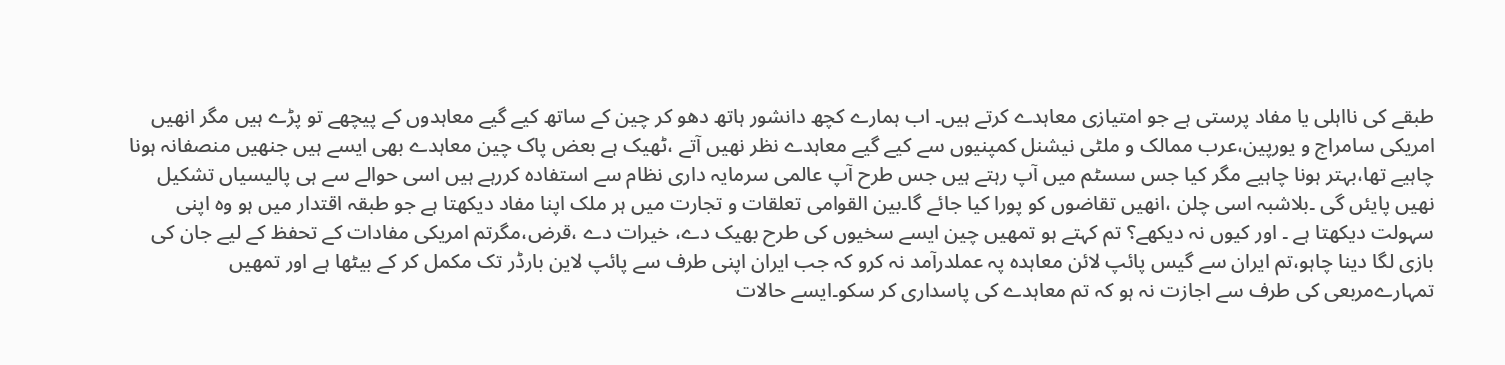طبقے کی نااہلی یا مفاد پرستی ہے جو امتیازی معاہدے کرتے ہیں۔ اب ہمارے کچھ دانشور ہاتھ دھو کر چین کے ساتھ کیے گیے معاہدوں کے پیچھے تو پڑے ہیں مگر انھیں امریکی سامراج و یورپین،عرب ممالک و ملٹی نیشنل کمپنیوں سے کیے گیے معاہدے نظر نھیں آتے ،ٹھیک ہے بعض پاک چین معاہدے بھی ایسے ہیں جنھیں منصفانہ ہونا چاہیے تھا،بہتر ہونا چاہیے مگر کیا جس سسٹم میں آپ رہتے ہیں جس طرح آپ عالمی سرمایہ داری نظام سے استفادہ کررہے ہیں اسی حوالے سے ہی پالیسیاں تشکیل نھیں پایئں گی ۔بلاشبہ اسی چلن ،انھیں تقاضوں کو پورا کیا جائے گا۔بین القوامی تعلقات و تجارت میں ہر ملک اپنا مفاد دیکھتا ہے جو طبقہ اقتدار میں ہو وہ اپنی سہولت دیکھتا ہے ۔ اور کیوں نہ دیکھے؟ تم کہتے ہو تمھیں چین ایسے سخیوں کی طرح بھیک دے، خیرات دے ،قرض،مگرتم امریکی مفادات کے تحفظ کے لیے جان کی بازی لگا دینا چاہو،تم ایران سے گیس پائپ لائن معاہدہ پہ عملدرآمد نہ کرو کہ جب ایران اپنی طرف سے پائپ لاین بارڈر تک مکمل کر کے بیٹھا ہے اور تمھیں تمہارےمربعی کی طرف سے اجازت نہ ہو کہ تم معاہدے کی پاسداری کر سکو۔ایسے حالات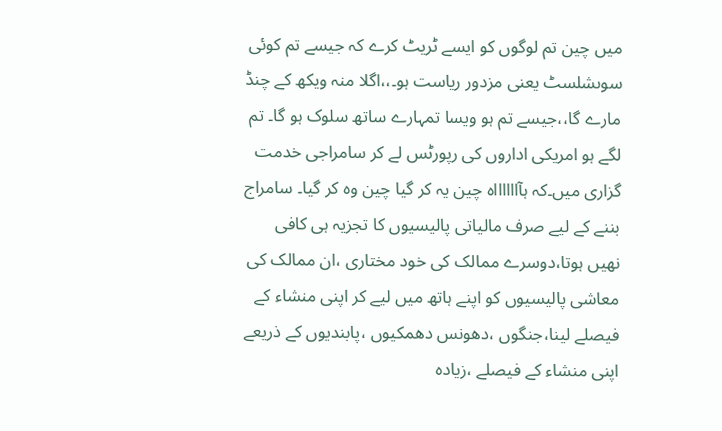میں چین تم لوگوں کو ایسے ٹریٹ کرے کہ جیسے تم کوئی سوںشلسٹ یعنی مزدور ریاست ہو۔،،اگلا منہ ویکھ کے چنڈ مارے گا،،جیسے تم ہو ویسا تمہارے ساتھ سلوک ہو گا۔ تم لگے ہو امریکی اداروں کی رپورٹس لے کر سامراجی خدمت گزاری میں۔کہ ہآااااااہ چین یہ کر گیا چین وہ کر گیا۔ سامراج بننے کے لیے صرف مالیاتی پالیسیوں کا تجزیہ ہی کافی نھیں ہوتا،دوسرے ممالک کی خود مختاری ،ان ممالک کی معاشی پالیسیوں کو اپنے ہاتھ میں لیے کر اپنی منشاء کے فیصلے لینا،جنگوں ،دھونس دھمکیوں ،پابندیوں کے ذریعے اپنی منشاء کے فیصلے ،زیادہ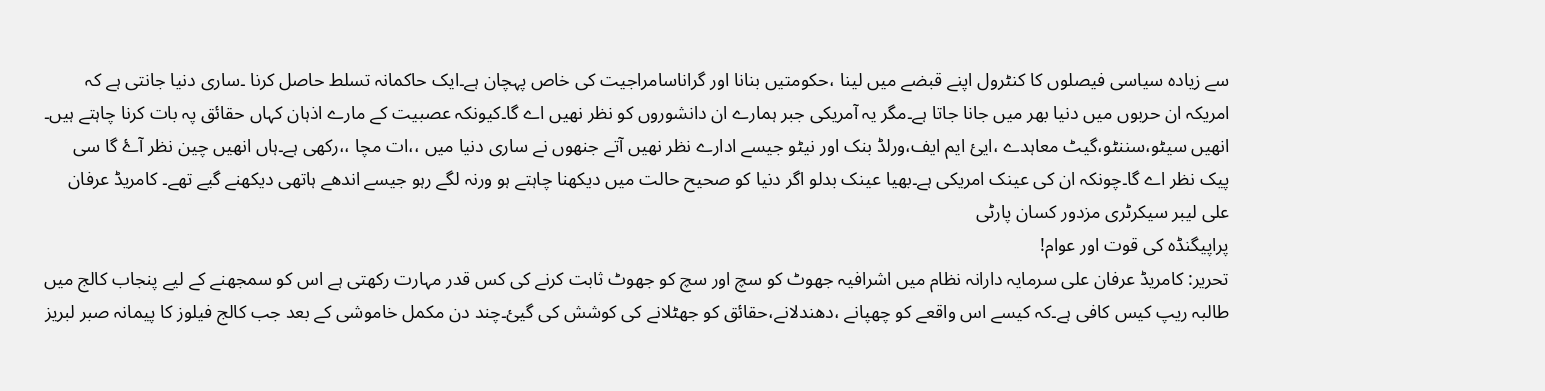سے زیادہ سیاسی فیصلوں کا کنٹرول اپنے قبضے میں لینا ،حکومتیں بنانا اور گراناسامراجیت کی خاص پہچان ہے۔ایک حاکمانہ تسلط حاصل کرنا ۔ساری دنیا جانتی ہے کہ امریکہ ان حربوں میں دنیا بھر میں جانا جاتا ہے۔مگر یہ آمریکی جبر ہمارے ان دانشوروں کو نظر نھیں اے گا۔کیونکہ عصبیت کے مارے اذہان کہاں حقائق پہ بات کرنا چاہتے ہیں۔ انھیں سیٹو،سننٹو،گیٹ معاہدے ،ایئ ایم ایف،ورلڈ بنک اور نیٹو جیسے ادارے نظر نھیں آتے جنھوں نے ساری دنیا میں ،،ات مچا ،،رکھی ہے۔ہاں انھیں چین نظر آۓ گا سی پیک نظر اے گا۔چونکہ ان کی عینک امریکی ہے۔بھیا عینک بدلو اگر دنیا کو صحیح حالت میں دیکھنا چاہتے ہو ورنہ لگے رہو جیسے اندھے ہاتھی دیکھنے گیے تھے۔ کامریڈ عرفان علی لیبر سیکرٹری مزدور کسان پارٹی
پراپیگنڈہ کی قوت اور عوام!
تحریر: کامریڈ عرفان علی سرمایہ دارانہ نظام میں اشرافیہ جھوٹ کو سچ اور سچ کو جھوٹ ثابت کرنے کی کس قدر مہارت رکھتی ہے اس کو سمجھنے کے لیے پنجاب کالج میں طالبہ ریپ کیس کافی ہے۔کہ کیسے اس واقعے کو چھپانے ،دھندلانے،حقائق کو جھٹلانے کی کوشش کی گیئ۔چند دن مکمل خاموشی کے بعد جب کالج فیلوز کا پیمانہ صبر لبریز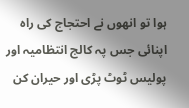ہوا تو انھوں نے احتجاج کی راہ اپنائی جس پہ کالج انتظامیہ اور پولیس ٹوٹ پڑی اور حیران کن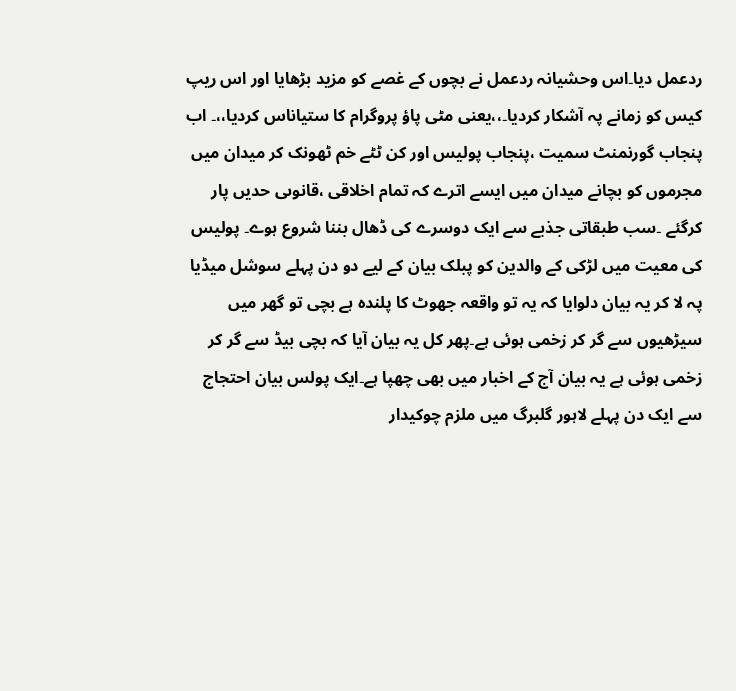ردعمل دیا۔اس وحشیانہ ردعمل نے بچوں کے غصے کو مزید بڑھایا اور اس ریپ کیس کو زمانے پہ آشکار کردیا۔،،یعنی مٹی پاؤ پروگرام کا ستیاناس کردیا،،۔ اب پنجاب گورنمنٹ سمیت ،پنجاب پولیس اور کن ٹٹے خم ٹھونک کر میدان میں مجرموں کو بچانے میدان میں ایسے اترے کہ تمام اخلاقی ،قانوںی حدیں پار کرگئے ۔سب طبقاتی جذبے سے ایک دوسرے کی ڈھال بننا شروع ہوے۔ پولیس کی معیت میں لڑکی کے والدین کو پبلک بیان کے لیے دو دن پہلے سوشل میڈیا پہ لا کر یہ بیان دلوایا کہ یہ تو واقعہ جھوٹ کا پلندہ ہے بچی تو گھر میں سیڑھیوں سے گر کر زخمی ہوئی ہے۔پھر کل یہ بیان آیا کہ بچی بیڈ سے گر کر زخمی ہوئی ہے یہ بیان آج کے اخبار میں بھی چھپا ہے۔ایک پولس بیان احتجاج سے ایک دن پہلے لاہور گلبرگ میں ملزم چوکیدار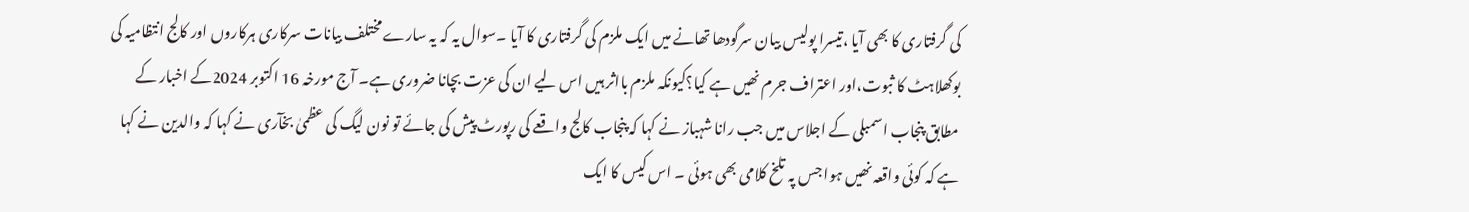کی گرفتاری کا بھی آیا ،تیسرا پولیس بیان سرگودھا تھانے میں ایک ملزم کی گرفتاری کا آیا ۔سوال یہ کہ یہ سارے مختلف بیانات سرکاری ہرکاروں اور کالج انتظامیہ کی بوکھلاہٹ کا ثبوت،اور اعتراف جرم نھیں ہے کیا؟کیونکہ ملزم بااثر ہیں اس لیے ان کی عزت بچانا ضروری ہے۔ آج مورخہ 16 اکتوبر 2024کے اخبار کے مطابق پنجاب اسمبلی کے اجلاس میں جب رانا شہباز نے کہا کہ پنجاب کالج واقعے کی رپورٹ پیش کی جائے تو نون لیگ کی عظمیٰ بخآری نے کہا کہ والدین نے کہا ہے کہ کوئی واقعہ نھیں ہوا جس پہ تلخ کلامی بھی ہوئی ۔ اس کیس کا ایک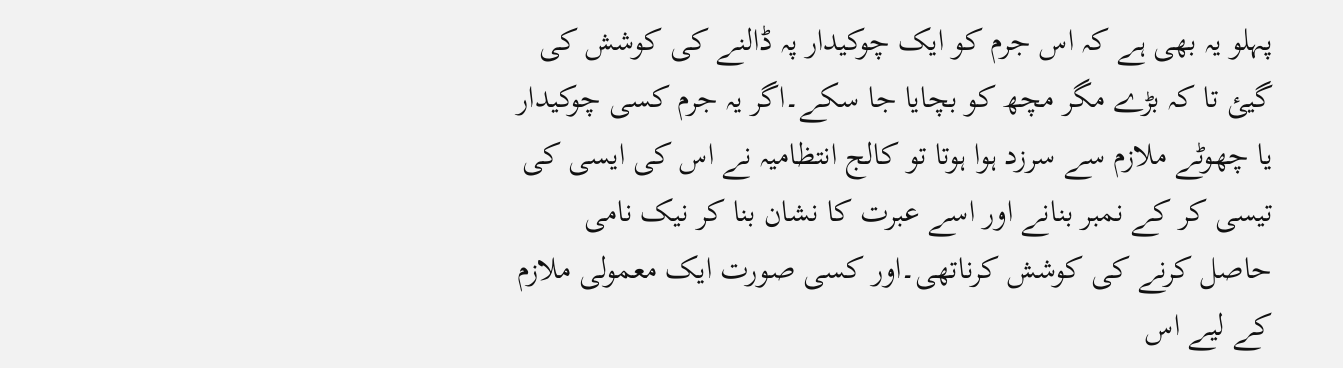پہلو یہ بھی ہے کہ اس جرم کو ایک چوکیدار پہ ڈالنے کی کوشش کی گیئ تا کہ بڑے مگر مچھ کو بچایا جا سکے۔اگر یہ جرم کسی چوکیدار یا چھوٹے ملازم سے سرزد ہوا ہوتا تو کالج انتظامیہ نے اس کی ایسی کی تیسی کر کے نمبر بنانے اور اسے عبرت کا نشان بنا کر نیک نامی حاصل کرنے کی کوشش کرناتھی۔اور کسی صورت ایک معمولی ملازم کے لیے اس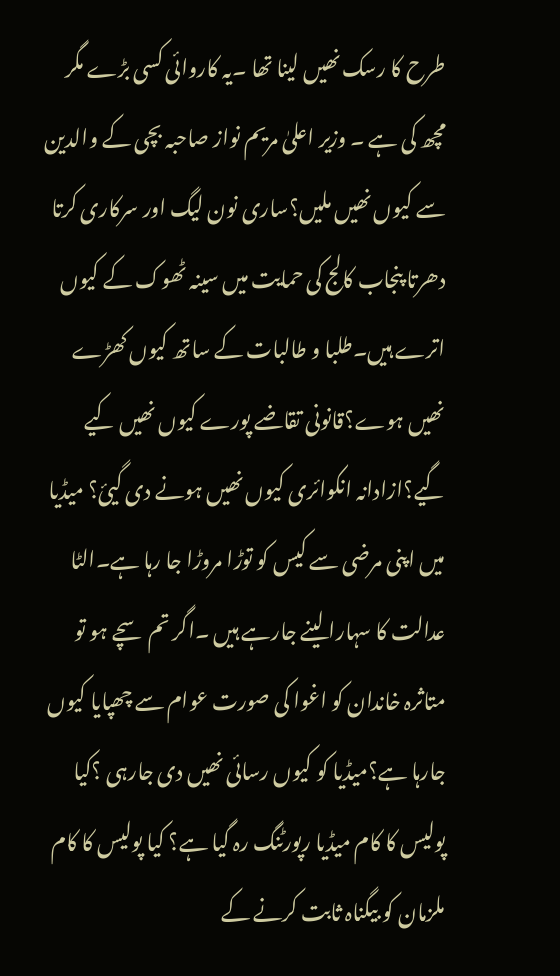طرح کا رسک نھیں لینا تھا ۔یہ کاروائی کسی بڑے مگر مچھ کی ہے ۔ وزیر اعلیٰ مریم نواز صاحبہ بچی کے والدین سے کیوں نھیں ملیں؟ساری نون لیگ اور سرکاری کرتا دھرتا پنجاب کالج کی حمایت میں سینہ ٹھوک کے کیوں اترے ہیں۔طلبا و طالبات کے ساتھ کیوں کھڑے نھیں ہوے؟قانونی تقاضے پورے کیوں نھیں کیے گیے؟ازادانہ انکوائری کیوں نھیں ہونے دی گیئ؟ میڈیا میں اپنی مرضی سے کیس کو توڑا مروڑا جا رہا ہے۔الٹا عدالت کا سہارا لینے جارہے ہیں ۔اگر تم سچے ہو تو متاثرہ خاندان کو اغوا کی صورت عوام سے چھپایا کیوں جارہا ہے؟میڈیا کو کیوں رسائی نھیں دی جارہی ؟کیا پولیس کا کام میڈیا رپورٹنگ رہ گیا ہے؟ کیا پولیس کا کام ملزمان کو بیگناہ ثابت کرنے کے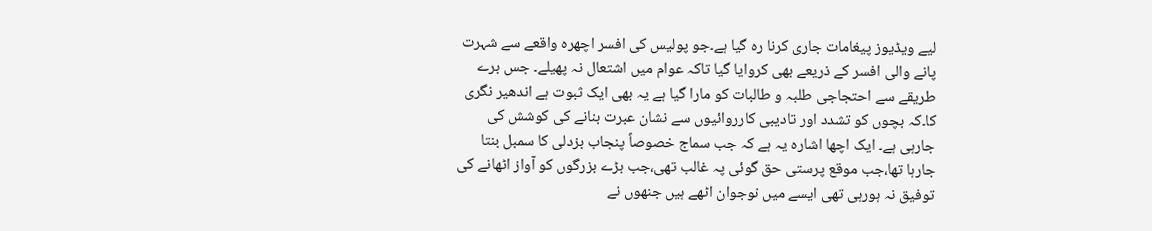لیے ویڈیوز پیغامات جاری کرنا رہ گیا ہے۔جو پولیس کی افسر اچھرہ واقعے سے شہرت پانے والی افسر کے ذریعے بھی کروایا گیا تاکہ عوام میں اشتعال نہ پھیلے۔ جس برے طریقے سے احتجاجی طلبہ و طالبات کو مارا گیا ہے یہ بھی ایک ثبوت ہے اندھیر نگری کا۔کہ بچوں کو تشدد اور تادیبی کارروائیوں سے نشان عبرت بنانے کی کوشش کی جارہی ہے۔ ایک اچھا اشارہ یہ ہے کہ جب سماج خصوصاً پنجاب بزدلی کا سمبل بنتا جارہا تھا،جب موقع پرستی حق گوئی پہ غالب تھی،جب بڑے بزرگوں کو آواز اٹھانے کی توفیق نہ ہورہی تھی ایسے میں نوجوان اٹھے ہیں جنھوں نے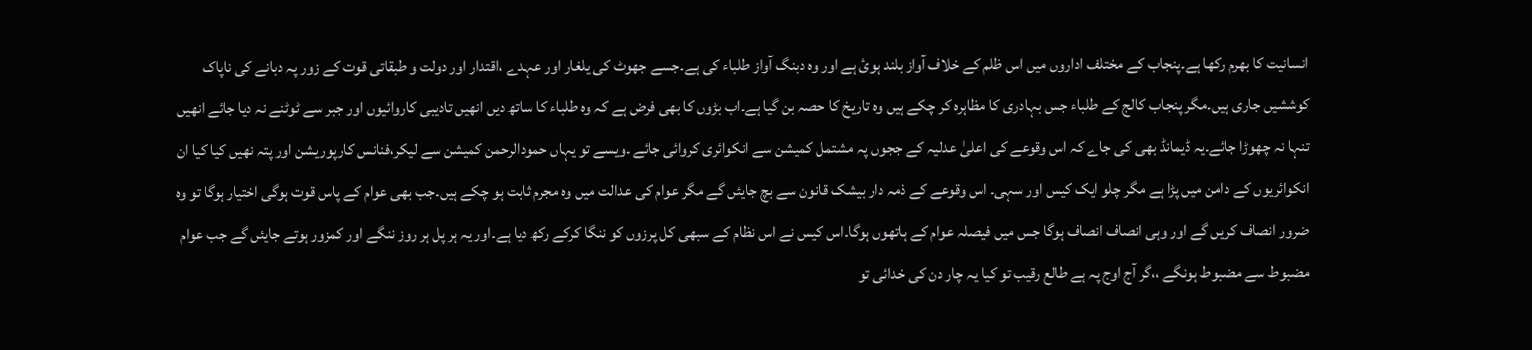انسانیت کا بھرم رکھا ہے۔پنجاب کے مختلف اداروں میں اس ظلم کے خلاف آواز بلند ہوئ ہے اور وہ دبنگ آواز طلباء کی ہے۔جسے جھوٹ کی یلغار اور عہدے ،اقتدار اور دولت و طبقاتی قوت کے زور پہ دبانے کی ناپاک کوششیں جاری ہیں۔مگر پنجاب کالج کے طلباء جس بہادری کا مظاہرہ کر چکے ہیں وہ تاریخ کا حصہ بن گیا ہے۔اب بڑوں کا بھی فرض ہے کہ وہ طلباء کا ساتھ دیں انھیں تادیبی کاروائیوں اور جبر سے ٹوٹنے نہ دیا جائے انھیں تنہا نہ چھوڑا جائے۔یہ ڈیمانڈ بھی کی جاے کہ اس وقوعے کی اعلیٰ عدلیہ کے ججوں پہ مشتمل کمیشن سے انکوائری کروائی جائے ۔ویسے تو یہاں حمودالرحمن کمیشن سے لیکر،فنانس کارپوریشن اور پتہ نھیں کیا کیا ان انکوائریوں کے دامن میں پڑا ہے مگر چلو ایک کیس اور سہی۔ اس وقوعے کے ذمہ دار بیشک قانون سے بچ جایئں گے مگر عوام کی عدالت میں وہ مجرم ثابت ہو چکے ہیں۔جب بھی عوام کے پاس قوت ہوگی اختیار ہوگا تو وہ ضرور انصاف کریں گے اور وہی انصاف انصاف ہوگا جس میں فیصلہ عوام کے ہاتھوں ہوگا۔اس کیس نے اس نظام کے سبھی کل پرزوں کو ننگا کرکے رکھ دیا ہے۔اور یہ ہر پل ہر روز ننگے اور کمزور ہوتے جایئں گے جب عوام مضبوط سے مضبوط ہونگے ،،گر آج اوج پہ ہے طالع رقیب تو کیا یہ چار دن کی خدائی تو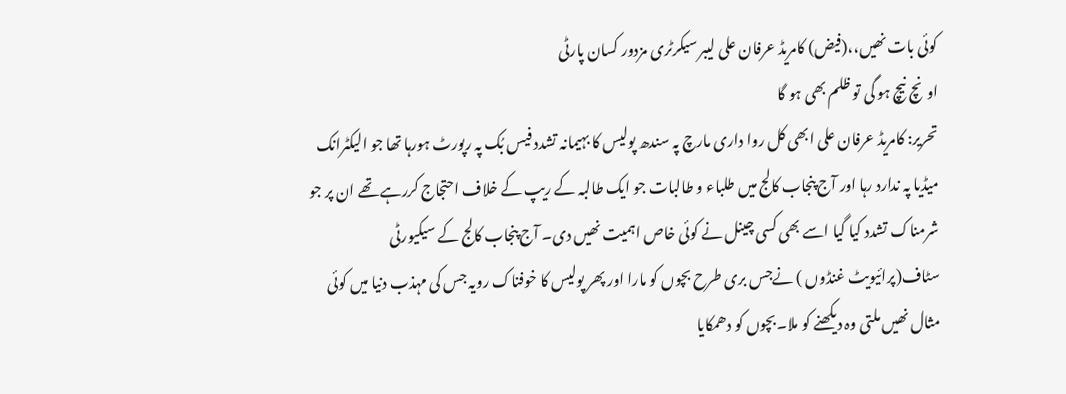کوئی بات نھیں،،(فیض) کامریڈ عرفان علی لیبر سیکرٹری مزدور کسان پارٹی
اونچ نیچ ہو گی تو ظلم بھی ہو گا
تحریر: کامریڈ عرفان علی ابھی کل روا داری مارچ پہ سندھ پولیس کا بہیمانہ تشدد فیس بُک پہ رپورٹ ہورہا تھا جو الیکٹرانک میڈیا پہ ندارد رہا اور آج پنجاب کالج میں طلباء و طالبات جو ایک طالبہ کے ریپ کے خلاف احتجاج کررہے تھے ان پر جو شرمناک تشدد کیا گیا اسے بھی کسی چینل نے کوئی خاص اہمیت نھیں دی۔ آج پنجاب کالج کے سیکیورٹی سٹاف(پرائیویٹ غنڈوں ) نےجس بری طرح بچوں کو مارا اور پھر پولیس کا خوفناک رویہ جس کی مہذب دنیا میں کوئی مثال نھیں ملتی وہ دیکھنے کو ملا۔بچوں کو دھمکایا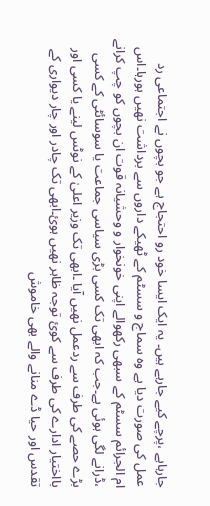جارہاہے ،پرچے کیے جارہے ہیں۔ یہ ایک ایسا خود رو احتجاج ہے جو بچوں نے اجتماعی رد عمل کی صورت دیا ہے وہ سماج و سسٹم کے ٹھیکے داروں سے برداشت نھیں ہورہا۔اس ام الجرائم سسٹم کے سبھی رکھوالے اپنی خونخوار و وحشیانہ قوت ان بچوں کو چپ کرانے ،ڈرانے لگی ہوئی ہے۔جب کہ ابھی تک کسی بڑی سیاسی جماعت یا سوسائٹی کے کسی بڑے حصے کی طرف سے ردعمل نھیں آیا ۔ابھی تک وزیر اعلیٰ کے نوٹس لینے یا کسی اور بااختیار ادارے کی طرف سے کوئ توجہ ظاہر نھیں ہوئ۔ابھی تک چادر اور چار دیواری کے تقدس اور حیا ڈے منانے والے بھی خاموش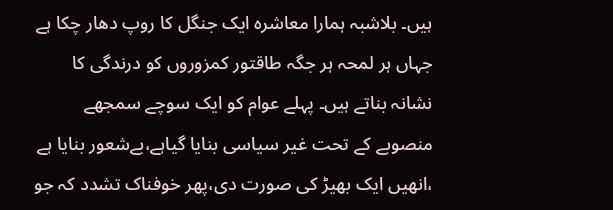ہیں۔ بلاشبہ ہمارا معاشرہ ایک جنگل کا روپ دھار چکا ہے جہاں ہر لمحہ ہر جگہ طاقتور کمزوروں کو درندگی کا نشانہ بناتے ہیں۔ پہلے عوام کو ایک سوچے سمجھے منصوبے کے تحت غیر سیاسی بنایا گیاہے،بےشعور بنایا ہے ،انھیں ایک بھیڑ کی صورت دی،پھر خوفناک تشدد کہ جو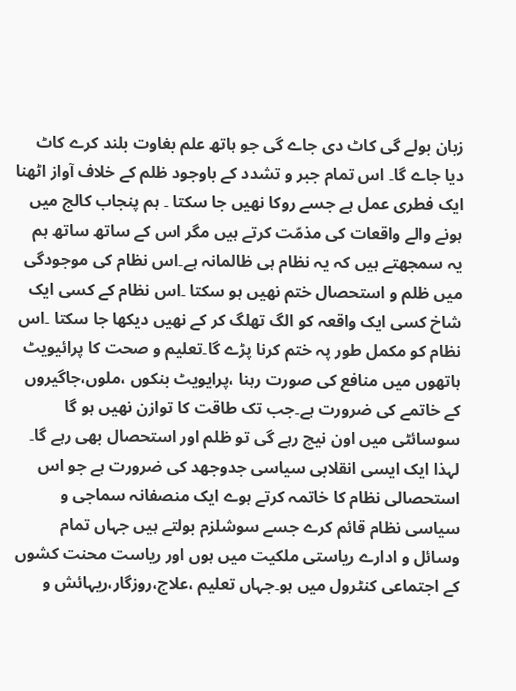زبان بولے گی کاٹ دی جاے گی جو ہاتھ علم بغاوت بلند کرے کاٹ دیا جاے گا۔ اس تمام جبر و تشدد کے باوجود ظلم کے خلاف آواز اٹھنا ایک فطری عمل ہے جسے روکا نھیں جا سکتا ۔ ہم پنجاب کالج میں ہونے والے واقعات کی مذمّت کرتے ہیں مگر اس کے ساتھ ساتھ ہم یہ سمجھتے ہیں کہ یہ نظام ہی ظالمانہ ہے۔اس نظام کی موجودگی میں ظلم و استحصال ختم نھیں ہو سکتا ۔اس نظام کے کسی ایک شاخ کسی ایک واقعہ کو الگ تھلگ کر کے نھیں دیکھا جا سکتا ۔اس نظام کو مکمل طور پہ ختم کرنا پڑے گا۔تعلیم و صحت کا پرائیویٹ ہاتھوں میں منافع کی صورت رہنا ،پرایویٹ بنکوں ،ملوں،جاگیروں کے خاتمے کی ضرورت ہے۔جب تک طاقت کا توازن نھیں ہو گا سوسائٹی میں اون نیچ رہے گی تو ظلم اور استحصال بھی رہے گا۔ لہذا ایک ایسی انقلابی سیاسی جدوجھد کی ضرورت ہے جو اس استحصالی نظام کا خاتمہ کرتے ہوے ایک منصفانہ سماجی و سیاسی نظام قائم کرے جسے سوشلزم بولتے ہیں جہاں تمام وسائل و ادارے ریاستی ملکیت میں ہوں اور ریاست محنت کشوں کے اجتماعی کنٹرول میں ہو۔جہاں تعلیم ،علاج،روزگار،ریہائش و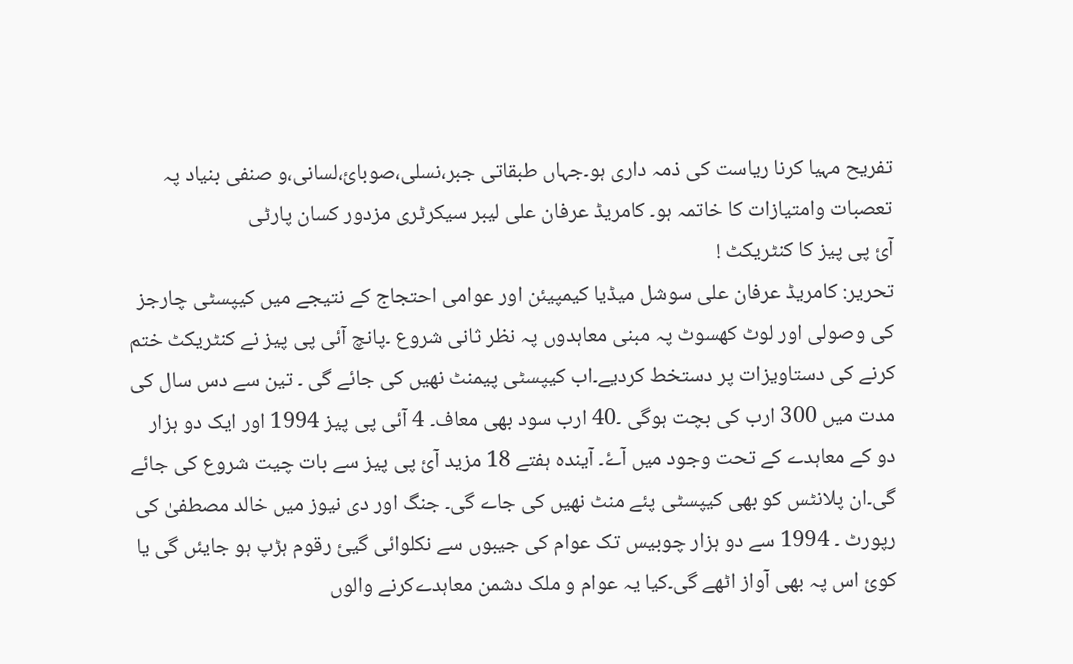تفریح مہیا کرنا ریاست کی ذمہ داری ہو۔جہاں طبقاتی جبر،نسلی،صوبائ،لسانی،و صنفی بنیاد پہ تعصبات وامتیازات کا خاتمہ ہو۔ کامریڈ عرفان علی لیبر سیکرٹری مزدور کسان پارٹی
آئ پی پیز کا کنٹریکٹ !
تحریر: کامریڈ عرفان علی سوشل میڈیا کیمپیئن اور عوامی احتجاج کے نتیجے میں کیپسٹی چارجز کی وصولی اور لوٹ کھسوٹ پہ مبنی معاہدوں پہ نظر ثانی شروع ۔پانچ آئی پی پیز نے کنٹریکٹ ختم کرنے کی دستاویزات پر دستخط کردیے۔اب کیپسٹی پیمنٹ نھیں کی جائے گی ۔ تین سے دس سال کی مدت میں 300 ارب کی بچت ہوگی ۔40 ارب سود بھی معاف۔ 4 آئی پی پیز 1994 اور ایک دو ہزار دو کے معاہدے کے تحت وجود میں آۓ۔ آیندہ ہفتے 18 مزید آئ پی پیز سے بات چیت شروع کی جائے گی۔ان پلانٹس کو بھی کیپسٹی پئے منٹ نھیں کی جاے گی۔ جنگ اور دی نیوز میں خالد مصطفیٰ کی رپورٹ ۔ 1994 سے دو ہزار چوبیس تک عوام کی جیبوں سے نکلوائی گیئ رقوم ہڑپ ہو جایئں گی یا کوئ اس پہ بھی آواز اٹھے گی۔کیا یہ عوام و ملک دشمن معاہدےکرنے والوں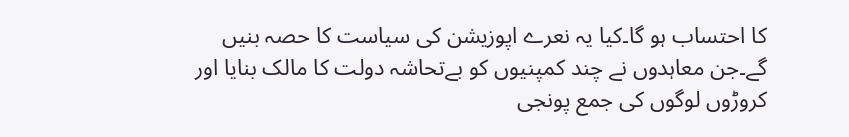کا احتساب ہو گا۔کیا یہ نعرے اپوزیشن کی سیاست کا حصہ بنیں گے۔جن معاہدوں نے چند کمپنیوں کو بےتحاشہ دولت کا مالک بنایا اور کروڑوں لوگوں کی جمع پونجی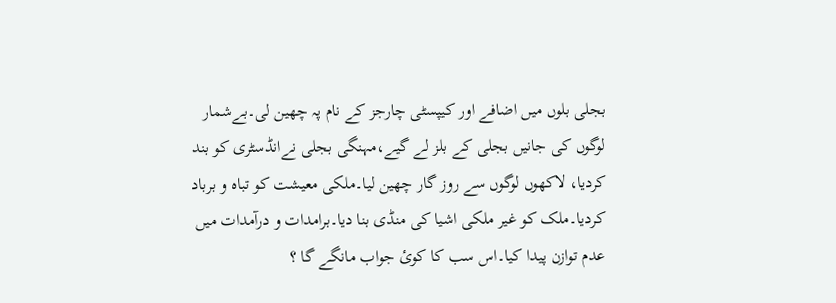بجلی بلوں میں اضافے اور کیپسٹی چارجز کے نام پہ چھین لی۔بےشمار لوگوں کی جانیں بجلی کے بلز لے گیے،مہنگی بجلی نےانڈسٹری کو بند کردیا، لاکھوں لوگوں سے روز گار چھین لیا۔ملکی معیشت کو تباہ و برباد کردیا۔ملک کو غیر ملکی اشیا کی منڈی بنا دیا۔برامدات و درآمدات میں عدم توازن پیدا کیا۔اس سب کا کوئ جواب مانگے گا ؟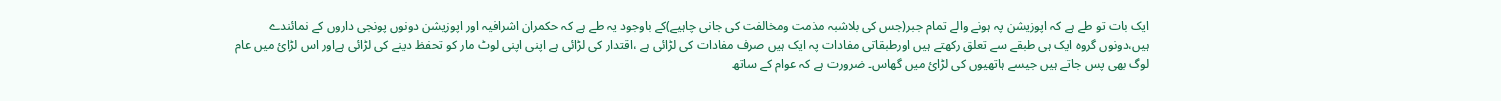ایک بات تو طے ہے کہ اپوزیشن پہ ہونے والے تمام جبر(جس کی بلاشبہ مذمت ومخالفت کی جانی چاہیے)کے باوجود یہ طے ہے کہ حکمران اشرافیہ اور اپوزیشن دونوں پونجی داروں کے نمائندے ہیں،دونوں گروہ ایک ہی طبقے سے تعلق رکھتے ہیں اورطبقاتی مفادات پہ ایک ہیں صرف مفادات کی لڑائی ہے ،اقتدار کی لڑائی ہے اپنی اپنی لوٹ مار کو تحفظ دینے کی لڑائی ہےاور اس لڑائ میں عام لوگ بھی پس جاتے ہیں جیسے ہاتھیوں کی لڑائ میں گھاس۔ ضرورت ہے کہ عوام کے ساتھ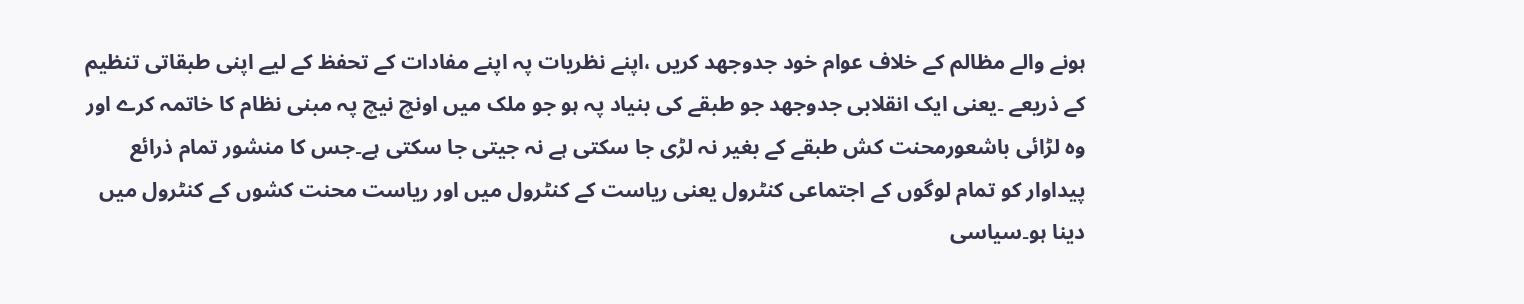ہونے والے مظالم کے خلاف عوام خود جدوجھد کریں ،اپنے نظریات پہ اپنے مفادات کے تحفظ کے لیے اپنی طبقاتی تنظیم کے ذریعے ۔یعنی ایک انقلابی جدوجھد جو طبقے کی بنیاد پہ ہو جو ملک میں اونچ نیچ پہ مبنی نظام کا خاتمہ کرے اور وہ لڑائی باشعورمحنت کش طبقے کے بغیر نہ لڑی جا سکتی ہے نہ جیتی جا سکتی ہے۔جس کا منشور تمام ذرائع پیداوار کو تمام لوگوں کے اجتماعی کنٹرول یعنی ریاست کے کنٹرول میں اور ریاست محنت کشوں کے کنٹرول میں دینا ہو۔سیاسی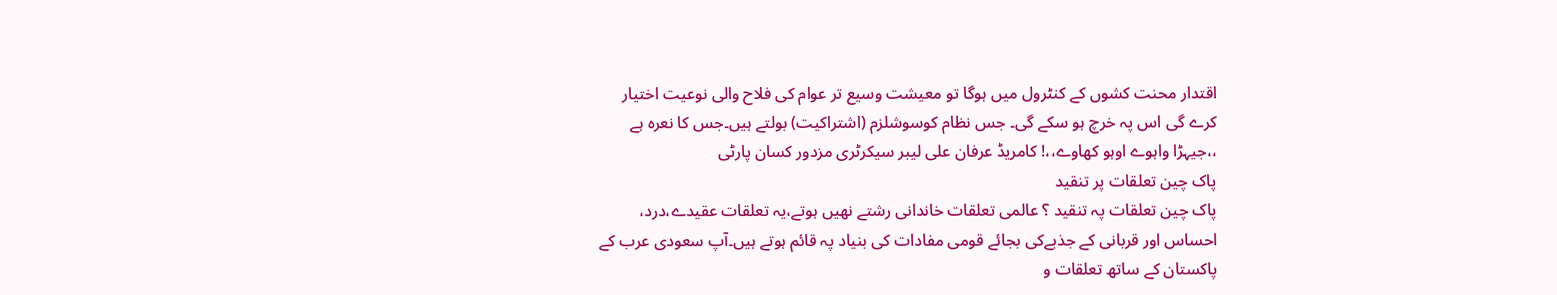اقتدار محنت کشوں کے کنٹرول میں ہوگا تو معیشت وسیع تر عوام کی فلاح والی نوعیت اختیار کرے گی اس پہ خرچ ہو سکے گی۔ جس نظام کوسوشلزم (اشتراکیت) بولتے ہیں۔جس کا نعرہ ہے ،،جیہڑا واہوے اوہو کھاوے،،! کامریڈ عرفان علی لیبر سیکرٹری مزدور کسان پارٹی
پاک چین تعلقات پر تنقید
پاک چین تعلقات پہ تنقید ؟ عالمی تعلقات خاندانی رشتے نھیں ہوتے،یہ تعلقات عقیدے،درد، احساس اور قربانی کے جذبےکی بجائے قومی مفادات کی بنیاد پہ قائم ہوتے ہیں۔آپ سعودی عرب کے پاکستان کے ساتھ تعلقات و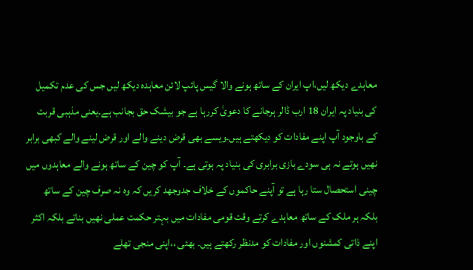معاہدے دیکھ لیں،اپ ایران کے ساتھ ہونے والا گیس پائپ لائن معاہدہ دیکھ لیں جس کی عدم تکمیل کی بنیاد پہ ایران 18 ارب ڈالر ہرجانے کا دعویٰ کررہا ہے جو بیشک حق بجانب ہے۔یعنی مذہبی قربت کے باوجود آپ اپنے مفادات کو دیکھتے ہیں۔ویسے بھی قرض دینے والے اور قرض لینے والے کبھی برابر نھیں ہوتے نہ ہی سودے بازی برابری کی بنیاد پہ ہوتی ہے۔ آپ کو چین کے ساتھ ہونے والے معاہدوں میں چینی استحصال ستا رہا ہے تو آپنے حاکموں کے خلاف جدوجھد کریں کہ وہ نہ صرف چین کے ساتھ بلکہ ہر ملک کے ساتھ معاہدے کرتے وقت قومی مفادات میں بہتر حکمت عملی نھیں بناتے بلکہ اکثر اپنے ذاتی کمشنوں اور مفادات کو مدنظر رکھتے ہیں۔ بھئی ،،اپنی منجی تھلے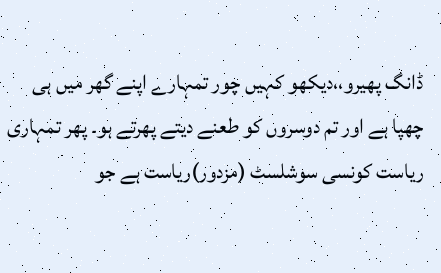ڈانگ پھیرو،،دیکھو کہیں چور تمہارے اپنے گھر میں ہی چھپا ہے اور تم دوسروں کو طعنے دیتے پھرتے ہو۔ پھر تمہاری ریاست کونسی سوشلسٹ (مزدور)ریاست ہے جو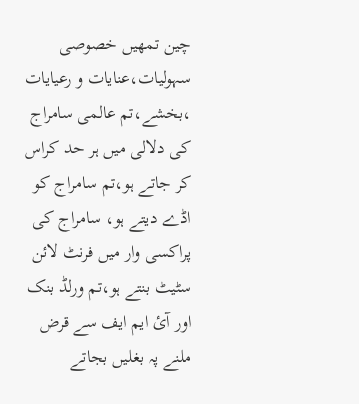چین تمھیں خصوصی سہولیات،عنایات و رعیایات ،بخشے،تم عالمی سامراج کی دلالی میں ہر حد کراس کر جاتے ہو،تم سامراج کو اڈے دیتے ہو، سامراج کی پراکسی وار میں فرنٹ لائن سٹیٹ بنتے ہو،تم ورلڈ بنک اور آئ ایم ایف سے قرض ملنے پہ بغلیں بجاتے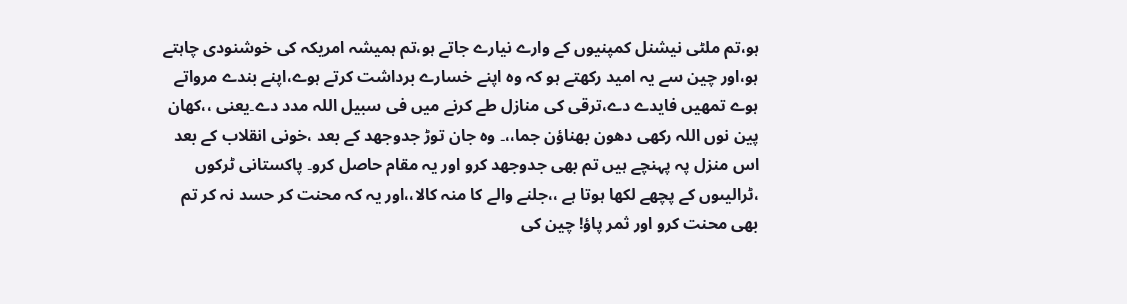ہو،تم ملٹی نیشنل کمپنیوں کے وارے نیارے جاتے ہو،تم ہمیشہ امریکہ کی خوشنودی چاہتے ہو،اور چین سے یہ امید رکھتے ہو کہ وہ اپنے خسارے برداشت کرتے ہوے،اپنے بندے مرواتے ہوے تمھیں فایدے دے،ترقی کی منازل طے کرنے میں فی سبیل اللہ مدد دے۔یعنی ،،کھان پین نوں اللہ رکھی دھون بھناؤن جما،،۔ وہ جان توڑ جدوجھد کے بعد ،خونی انقلاب کے بعد اس منزل پہ پہنچے ہیں تم بھی جدوجھد کرو اور یہ مقام حاصل کرو۔ پاکستانی ٹرکوں ،ٹرالیںوں کے پچھے لکھا ہوتا ہے ،،جلنے والے کا منہ کالا،،اور یہ کہ محنت کر حسد نہ کر تم بھی محنت کرو اور ثمر پاؤ! چین کی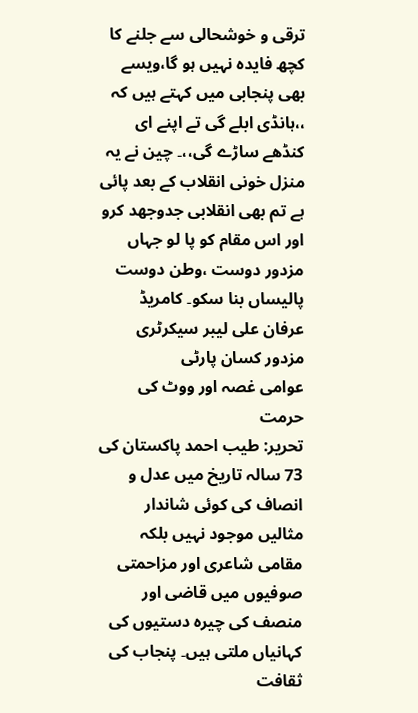ترقی و خوشحالی سے جلنے کا کچھ فایدہ نہیں ہو گا،ویسے بھی پنجابی میں کہتے ہیں کہ ،،ہانڈی ابلے گی تے اپنے ای کنڈھے ساڑے گی،،۔ چین نے یہ منزل خونی انقلاب کے بعد پائی ہے تم بھی انقلابی جدوجھد کرو اور اس مقام کو پا لو جہاں مزدور دوست ،وطن دوست پالیساں بنا سکو۔ کامریڈ عرفان علی لیبر سیکرٹری مزدور کسان پارٹی
عوامی غصہ اور ووٹ کی حرمت
تحریر: طیب احمد پاکستان کی 73 سالہ تاریخ میں عدل و انصاف کی کوئی شاندار مثالیں موجود نہیں بلکہ مقامی شاعری اور مزاحمتی صوفیوں میں قاضی اور منصف کی چیرہ دستیوں کی کہانیاں ملتی ہیں۔ پنجاب کی ثقافت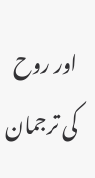اور روح کی ترجمان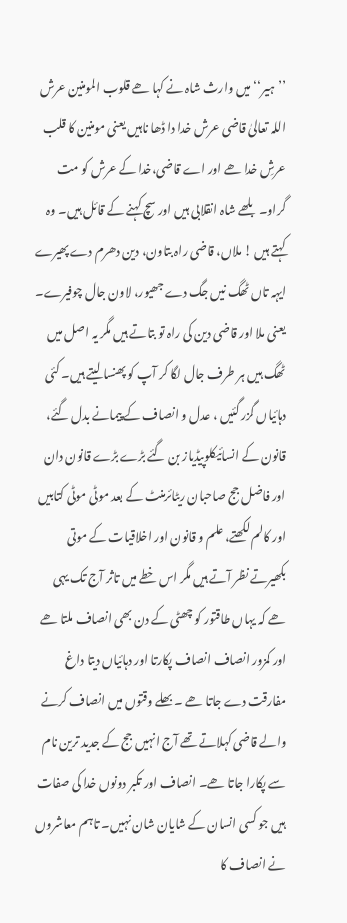’’ہیر‘‘ میں وارث شاہ نے کہا ھے قلوب المومنین عرش اللہ تعالیٰ قاضی عرش خدا دا ڈھا ناہیں یعنی مومنین کا قلب عرشِ خدا ھے اور اے قاضی،خدا کے عرش کو مت گراو۔ بلھے شاہ انقلابی ہیں اور سچ کہنے کے قائل ہیں۔ وہ کہتے ہیں ! ملاں، قاضی راہ بتاون، دین دھرم دے پھیرے ایہہ تاں ٹھگ نیں جگ دے جھیور، لاون جال چوفیرے۔ یعنی ملا اور قاضی دین کی راہ تو بتاتے ہیں مگر یہ اصل میں ٹھگ ہیں ہر طرف جال لگا کر آپ کو پھنسا لیتے ہیں۔ کئی دہائیاں گزر گئیں ، عدل و انصاف کے پیمانے بدل گئے، قانون کے انسائیکلوپیڈیاز بن گئے بڑے بڑے قانون دان اور فاضل جج صاحبان ریٹائرمنٹ کے بعد موٹی موٹی کتابیں اور کالم لکھتے، علم و قانون اور اخلاقیات کے موتی بکھیرتے نظر آتے ہیں مگر اس خطے میں تاثر آج تک یہی ھے کہ یہاں طاقتور کو چھٹی کے دن بھی انصاف ملتا ھے اور کمزور انصاف انصاف پکارتا اور دہائیاں دیتا داغ مفارقت دے جاتا ھے ۔ بھلے وقتوں میں انصاف کرنے والے قاضی کہلاتے تھے آج انہیں جج کے جدید ترین نام سے پکارا جاتا ھے۔ انصاف اور تکبر دونوں خدا کی صفات ہیں جو کسی انسان کے شایان شان نہیں۔ تاہم معاشروں نے انصاف کا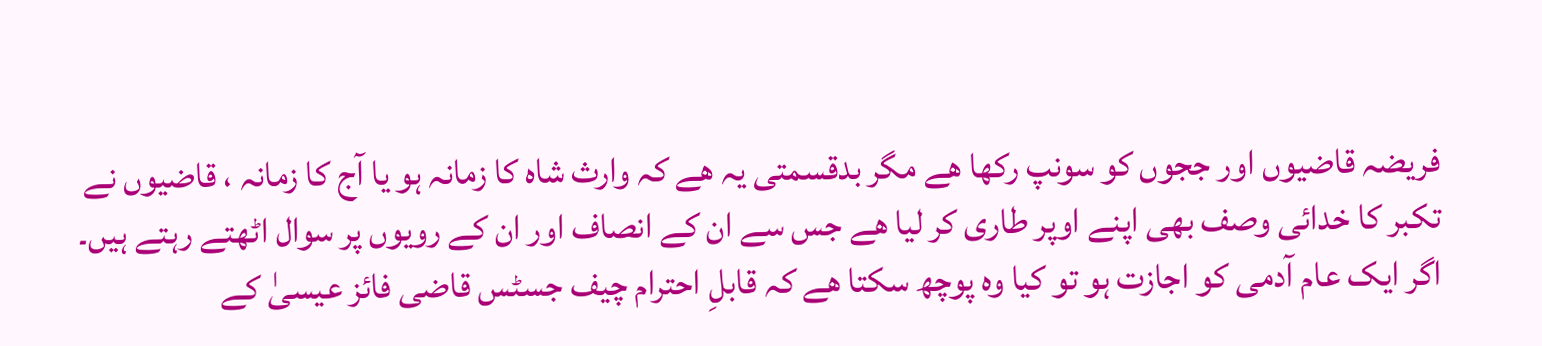فریضہ قاضیوں اور ججوں کو سونپ رکھا ھے مگر بدقسمتی یہ ھے کہ وارث شاہ کا زمانہ ہو یا آج کا زمانہ ، قاضیوں نے تکبر کا خدائی وصف بھی اپنے اوپر طاری کر لیا ھے جس سے ان کے انصاف اور ان کے رویوں پر سوال اٹھتے رہتے ہیں۔ اگر ایک عام آدمی کو اجازت ہو تو کیا وہ پوچھ سکتا ھے کہ قابلِ احترام چیف جسٹس قاضی فائز عیسیٰ کے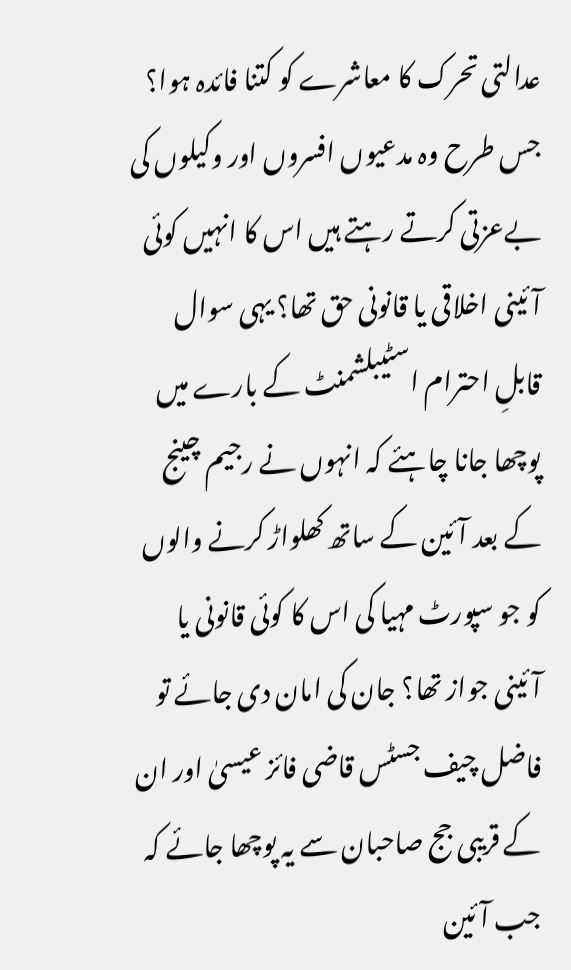عدالتی تحرک کا معاشرے کو کتنا فائدہ ہوا؟ جس طرح وہ مدعیوں افسروں اور وکیلوں کی بےعزتی کرتے رہتے ہیں اس کا انہیں کوئی آئینی اخلاقی یا قانونی حق تھا؟ یہی سوال قابلِ احترام اسٹیبلشمنٹ کے بارے میں پوچھا جانا چاہئے کہ انہوں نے رجیم چینج کے بعد آئین کے ساتھ کھلواڑ کرنے والوں کو جو سپورٹ مہیا کی اس کا کوئی قانونی یا آئینی جواز تھا؟ جان کی امان دی جائے تو فاضل چیف جسٹس قاضی فائز عیسیٰ اور ان کے قریبی جج صاحبان سے یہ پوچھا جائے کہ جب آئین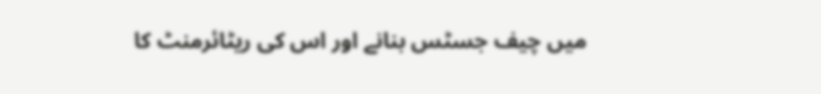میں چیف جسٹس بنانے اور اس کی ریٹائرمنٹ کا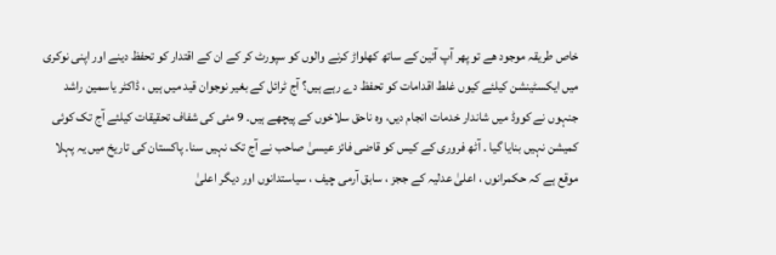خاص طریقہ موجود ھے تو پھر آپ آئین کے ساتھ کھلواڑ کرنے والوں کو سپورٹ کر کے ان کے اقتدار کو تحفظ دینے اور اپنی نوکری میں ایکسٹینشن کیلئے کیوں غلط اقدامات کو تحفظ دے رہے ہیں؟ آج ٹرائل کے بغیر نوجوان قید میں ہیں ، ڈاکٹر یاسمین راشد جنہوں نے کووڈ میں شاندار خدمات انجام دیں، وہ ناحق سلاخوں کے پیچھے ہیں۔ 9 مئی کی شفاف تحقیقات کیلئے آج تک کوئی کمیشن نہیں بنایا گیا ۔ آٹھ فروری کے کیس کو قاضی فائز عیسیٰ صاحب نے آج تک نہیں سنا۔ پاکستان کی تاریخ میں یہ پہلا موقع ہے کہ حکمرانوں ، اعلیٰ عدلیہ کے ججز ، سابق آرمی چیف ، سیاستدانوں اور دیگر اعلیٰ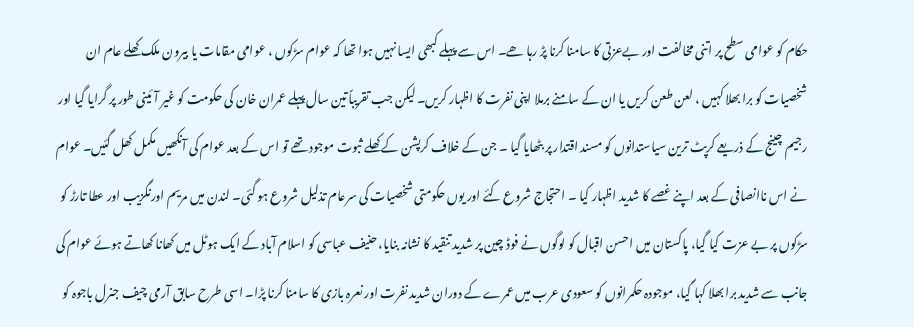حکام کو عوامی سطح پر اتنی مخالفت اور بےعزتی کا سامنا کرنا پڑ رہا ھے۔ اس سے پہلے کبھی ایسا نہیں ہوا تھا کہ عوام سڑکوں ، عوامی مقامات یا بیرون ملک کھلے عام ان شخصیات کو برا بھلا کہیں ، لعن طعن کریں یا ان کے سامنے برملا اپنی نفرت کا اظہار کریں۔ لیکن جب تقریباً تین سال پہلے عمران خان کی حکومت کو غیر آئینی طور پر گرایا گیا اور رجیم چینج کے ذریعے کرپٹ ترین سیاستدانوں کو مسند اقتدار پر بٹھایا گیا ۔ جن کے خلاف کرپشن کے کھلے ثبوت موجود تھے تو اس کے بعد عوام کی آنکھیں مکمل کھل گئیں۔ عوام نے اس ناانصافی کے بعد اپنے غصے کا شدید اظہار کیا ۔ احتجاج شروع کئے اور یوں حکومتی شخصیات کی سرعام تذلیل شروع ہو گئی۔ لندن میں مریم اورنگزیب اور عطا تارڑ کو سڑکوں پر بے عزت کیا گیا، پاکستان میں احسن اقبال کو لوگوں نے فوڈ چین پر شدید تنقید کا نشانہ بنایا، حنیف عباسی کو اسلام آباد کے ایک ہوٹل میں کھانا کھاتے ہوئے عوام کی جانب سے شدید برا بھلا کہا گیا، موجودہ حکمرانوں کو سعودی عرب میں عمرے کے دوران شدید نفرت اور نعرہ بازی کا سامنا کرنا پڑا۔ اسی طرح سابق آرمی چیف جنرل باجوہ کو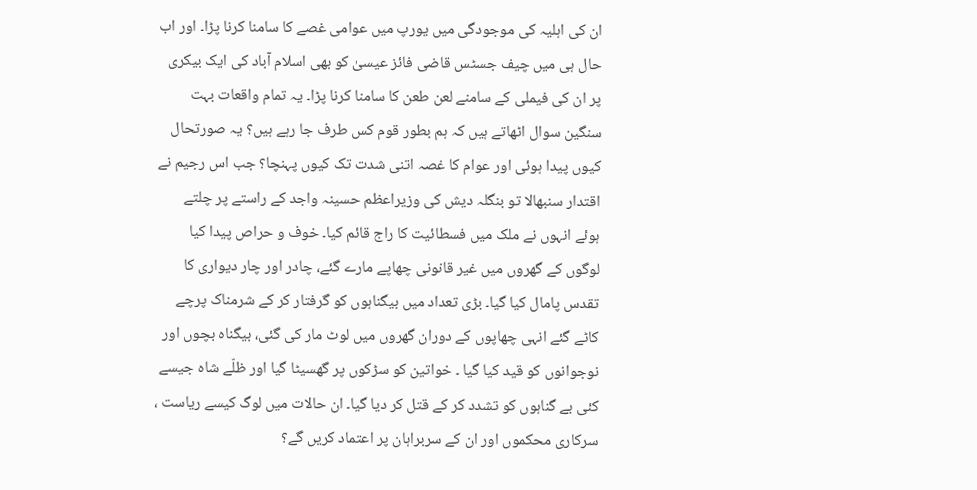ان کی اہلیہ کی موجودگی میں یورپ میں عوامی غصے کا سامنا کرنا پڑا۔ اور اب حال ہی میں چیف جسٹس قاضی فائز عیسیٰ کو بھی اسلام آباد کی ایک بیکری پر ان کی فیملی کے سامنے لعن طعن کا سامنا کرنا پڑا۔ یہ تمام واقعات بہت سنگین سوال اٹھاتے ہیں کہ ہم بطور قوم کس طرف جا رہے ہیں؟ یہ صورتحال کیوں پیدا ہوئی اور عوام کا غصہ اتنی شدت تک کیوں پہنچا؟ جب اس رجیم نے اقتدار سنبھالا تو بنگلہ دیش کی وزیراعظم حسینہ واجد کے راستے پر چلتے ہوئے انہوں نے ملک میں فسطائیت کا راج قائم کیا۔ خوف و حراص پیدا کیا لوگوں کے گھروں میں غیر قانونی چھاپے مارے گئے، چادر اور چار دیواری کا تقدس پامال کیا گیا۔ بڑی تعداد میں بیگناہوں کو گرفتار کر کے شرمناک پرچے کاٹے گئے انہی چھاپوں کے دوران گھروں میں لوٹ مار کی گئی، بیگناہ بچوں اور نوجوانوں کو قید کیا گیا ۔ خواتین کو سڑکوں پر گھسیٹا گیا اور ظلّے شاہ جیسے کئی بے گناہوں کو تشدد کر کے قتل کر دیا گیا۔ ان حالات میں لوگ کیسے ریاست ، سرکاری محکموں اور ان کے سربراہان پر اعتماد کریں گے؟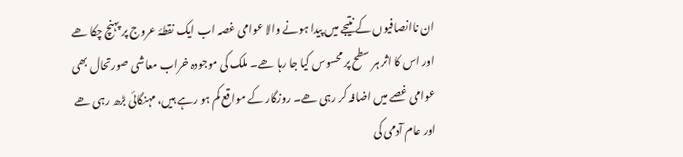ان ناانصافیوں کے نتیجے میں پیدا ہونے والا عوامی غصہ اب ایک نقطۂ عروج پر پہنچ چکا ھے اور اس کا اثر ہر سطح پر محسوس کیا جا رہا ھے۔ ملک کی موجودہ خراب معاشی صورتحال بھی عوامی غصے میں اضافہ کر رہی ھے۔ روزگار کے مواقع کم ہو رہے ہیں، مہنگائی بڑھ رہی ھے اور عام آدمی کی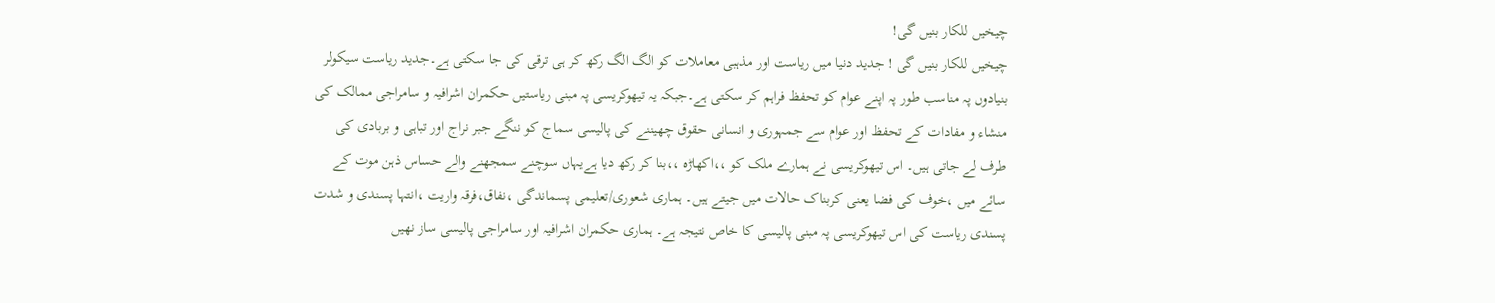چیخیں للکار بنیں گی!
چیخیں للکار بنیں گی ! جدید دنیا میں ریاست اور مذہبی معاملات کو الگ الگ رکھ کر ہی ترقی کی جا سکتی ہے۔جدید ریاست سیکولر بنیادوں پہ مناسب طور پہ اپنے عوام کو تحفظ فراہم کر سکتی ہے۔جبکہ یہ تیھوکریسی پہ مبنی ریاستیں حکمران اشرافیہ و سامراجی ممالک کی منشاء و مفادات کے تحفظ اور عوام سے جمہوری و انسانی حقوق چھیننے کی پالیسی سماج کو ننگے جبر نراج اور تباہی و بربادی کی طرف لے جاتی ہیں۔ اس تیھوکریسی نے ہمارے ملک کو ،،اکھاڑہ ،،بنا کر رکھ دیا ہےیہاں سوچنے سمجھنے والے حساس ذہن موت کے سائے میں ،خوف کی فضا یعنی کربناک حالات میں جیتے ہیں۔ ہماری شعوری/تعلیمی پسماندگی ،نفاق،فرقہ واریت ،انتہا پسندی و شدت پسندی ریاست کی اس تیھوکریسی پہ مبنی پالیسی کا خاص نتیجہ ہے۔ ہماری حکمران اشرافیہ اور سامراجی پالیسی ساز نھیں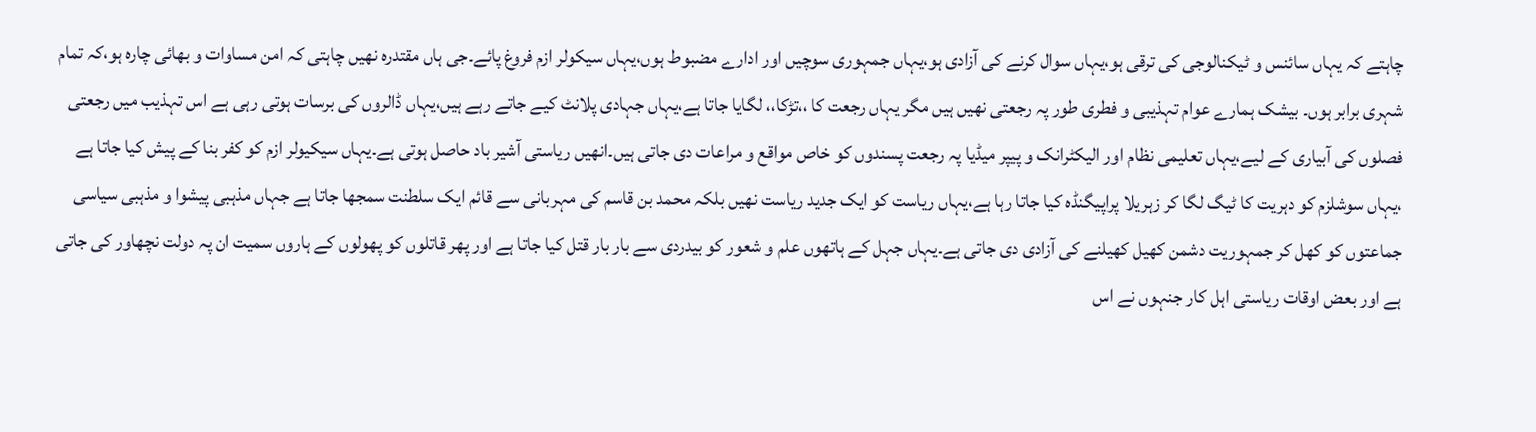چاہتے کہ یہاں سائنس و ٹیکنالوجی کی ترقی ہو،یہاں سوال کرنے کی آزادی ہو،یہاں جمہوری سوچیں اور ادارے مضبوط ہوں،یہاں سیکولر ازم فروغ پائے۔جی ہاں مقتدرہ نھیں چاہتی کہ امن مساوات و بھائی چارہ ہو،کہ تمام شہری برابر ہوں۔ بیشک ہمارے عوام تہذیبی و فطری طور پہ رجعتی نھیں ہیں مگر یہاں رجعت کا ،،تڑکا،، لگایا جاتا ہے،یہاں جہادی پلانٹ کیے جاتے رہے ہیں،یہاں ڈالروں کی برسات ہوتی رہی ہے اس تہذیب میں رجعتی فصلوں کی آبیاری کے لیے،یہاں تعلیمی نظام اور الیکٹرانک و پیپر میڈیا پہ رجعت پسندوں کو خاص مواقع و مراعات دی جاتی ہیں۔انھیں ریاستی آشیر باد حاصل ہوتی ہے۔یہاں سیکیولر ازم کو کفر بنا کے پیش کیا جاتا ہے ،یہاں سوشلزم کو دہریت کا ٹیگ لگا کر زہریلا پراپیگنڈہ کیا جاتا رہا ہے،یہاں ریاست کو ایک جدید ریاست نھیں بلکہ محمد بن قاسم کی مہربانی سے قائم ایک سلطنت سمجھا جاتا ہے جہاں مذہبی پیشوا و مذہبی سیاسی جماعتوں کو کھل کر جمہوریت دشمن کھیل کھیلنے کی آزادی دی جاتی ہے۔یہاں جہل کے ہاتھوں علم و شعور کو بیدردی سے بار بار قتل کیا جاتا ہے اور پھر قاتلوں کو پھولوں کے ہاروں سمیت ان پہ دولت نچھاور کی جاتی ہے اور بعض اوقات ریاستی اہل کار جنہوں نے اس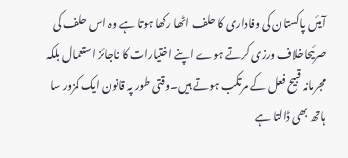آیئں پاکستان کی وفاداری کا حلف اٹھا رکھا ہوتا ہے وہ اس حلف کی صرئیحاخلاف ورزی کرتے ہوے اپنے اختیارات کا ناجائز استعمال بلکہ مجرمانہ قبیح فعل کے مرتکب ہوتے ہیں۔وقتی طور پہ قانون ایک کمزور سا ہاتھ بھی ڈالتا ہے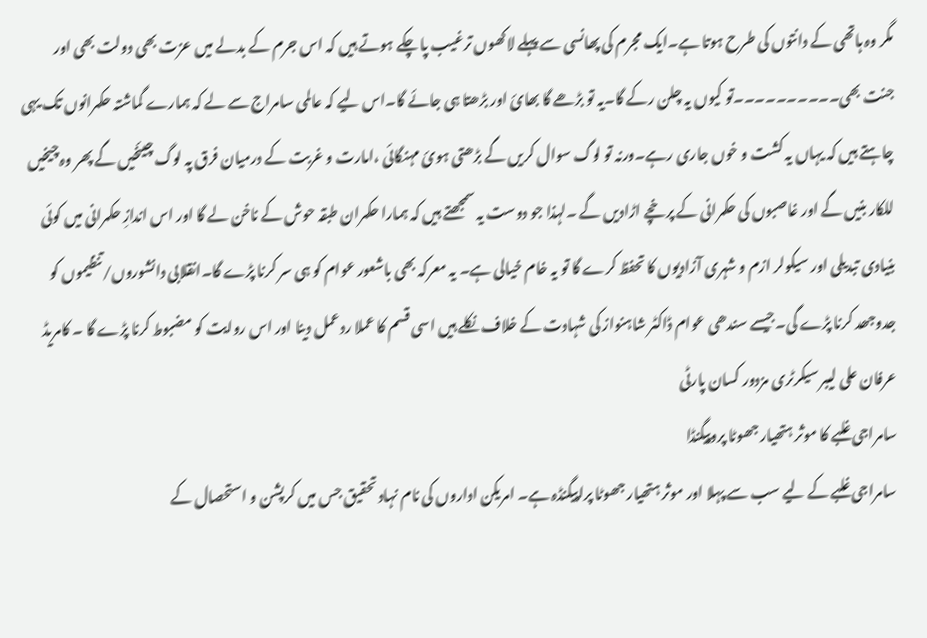مگر وہ ہاتھی کے دانتوں کی طرح ہوتا ہے۔ایک مجرم کی پھانسی سے پہلے لاکھوں ترغیب پا چکے ہوتے ہیں کہ اس جرم کے بدلے میں عزت بھی دولت بھی اور جنت بھی۔۔۔۔۔۔۔۔۔۔تو کیوں یہ چلن رکے گا۔یہ تو بڑھے گا بھائ اور بڑھتا ہی جائے گا۔اس لیے کہ عالمی سامراج سے لے کہ ہمارے گماشتہ حکمرانوں تک یہی چاہتے ہیں کہ یہاں یہ کشت و خوں جاری رہے۔ورنہ تو لوگ سوال کریں گے بڑھتی ہوئ مہنگائی ،امارت و غربت کے درمیان فرق پہ لوگ چیئخیں گے پھر وہ چیخیں للکار بنیں گے اور غاصبوں کی حکمرانی کے پرخچے اڑادیں گے ۔لہذا جو دوست یہ سمجھتے ہیں کہ ہمارا حکمران طبقہ حوش کے ناخن لے گا اور اس اندازِ حکمرانی میں کوئی بنیادی تبدیلی اور سیکولر ازم و شہری آزادیوں کا تحفظ کرے گا تو یہ خام خیالی ہے۔ یہ معرکہ بھی باشعور عوام کو ہی سر کرنا پڑے گا۔انقلابی دانشوروں/تنظیموں کو جدوجھد کرنا پڑے گی۔جیسے سندھی عوام ڈاکٹر شاہنواز کی شہادت کے خلاف نکلے ہیں اسی قسم کا عملا ردعمل دینا اور اس روایت کو مضبوط کرنا پڑے گا ۔ کامریڈ عرفان علی لیبر سیکرٹری مزدور کسان پارٹی
سامراجی غلبے کا موثر ہتھیار جھوٹا پروپیگنڈا
سامراجی غلبے کے لیے سب سے پہلا اور موثر ہتھیار جھوٹا پراپیگنڈہ ہے۔ امریکن اداروں کی نام نہاد تحقیق جس میں کرپشن و استحصال کے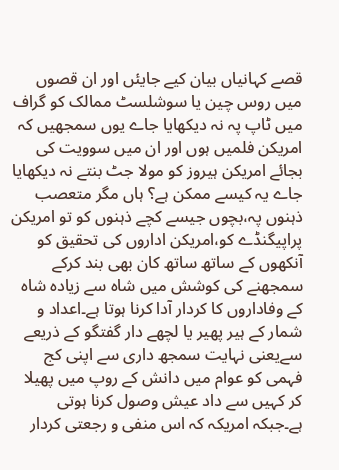قصے کہانیاں بیان کیے جایئں اور ان قصوں میں روس چین یا سوشلسٹ ممالک کو گراف میں ٹاپ پہ نہ دیکھایا جاے یوں سمجھیں کہ امریکن فلمیں ہوں اور ان میں سوویت کی بجائے امریکن ہیروز کو مولا جٹ بنتے نہ دیکھایا جاے یہ کیسے ممکن ہے؟ ہاں مگر متعصب ذہنوں پہ،بچوں جیسے کچے ذہنوں کو تو امریکن پراپیگنڈے کو،امریکن اداروں کی تحقیق کو آنکھوں کے ساتھ ساتھ کان بھی بند کرکے سمجھنے کی کوشش میں شاہ سے زیادہ شاہ کے وفاداروں کا کردار آدا کرنا ہوتا ہے۔اعداد و شمار کے ہیر پھیر یا لچھے دار گفتگو کے ذریعے سےیعنی نہایت سمجھ داری سے اپنی کج فہمی کو عوام میں دانش کے روپ میں پھیلا کر کہیں سے داد عیش وصول کرنا ہوتی ہے۔جبکہ امریکہ کہ اس منفی و رجعتی کردار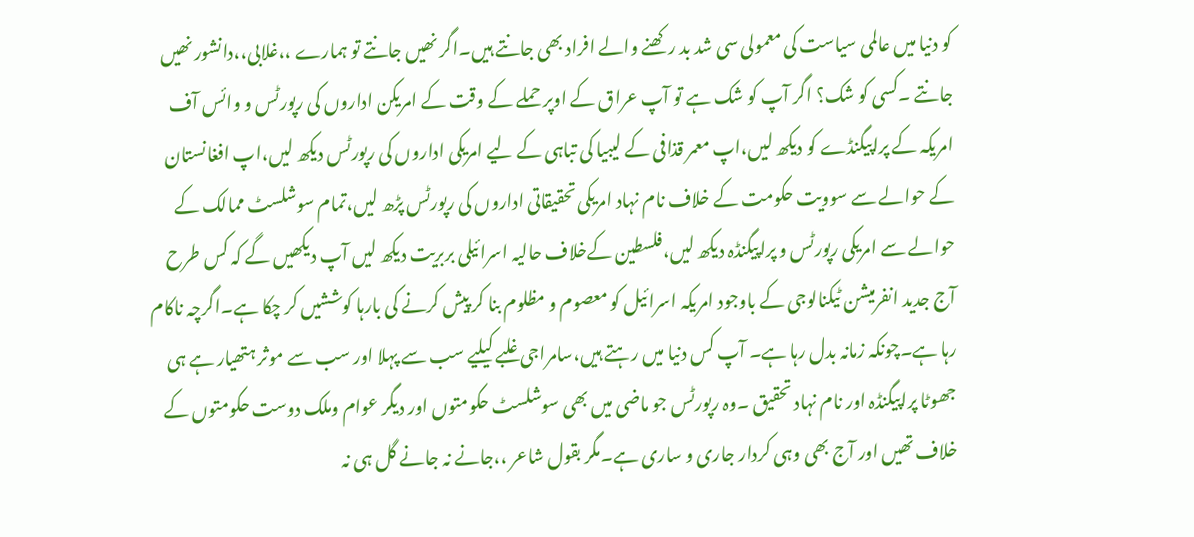کو دنیا میں عالمی سیاست کی معمولی سی شد بد رکھنے والے افراد بھی جانتے ہیں۔اگر نھیں جانتے تو ہمارے ،،غلابی،،دانشور نھیں جانتے ۔کسی کو شک؟ اگر آپ کو شک ہے تو آپ عراق کے اوپر حملے کے وقت کے امریکن اداروں کی رپورٹس و وائس آف امریکہ کے پراپیگنڈے کو دیکھ لیں،اپ معمر قذافی کے لیبیا کی تباہی کے لیے امریکی اداروں کی رپورٹس دیکھ لیں،اپ افغانستان کے حوالے سے سوویت حکومت کے خلاف نام نہاد امریکی تحقیقاتی اداروں کی رپورٹس پڑھ لیں،تمام سوشلسٹ ممالک کے حوالے سے امریکی رپورٹس و پراپیگنڈہ دیکھ لیں،فلسطین کےخلاف حالیہ اسرائیلی بربریت دیکھ لیں آپ دیکھیں گے کہ کس طرح آج جدید انفرمیشن ٹیکنالوجی کے باوجود امریکہ اسرائیل کو معصوم و مظلوم بنا کر پیش کرنے کی بارہا کوششیں کر چکا ہے۔اگرچہ ناکام رہا ہے۔چونکہ زمانہ بدل رہا ہے۔ آپ کس دنیا میں رہتے ہیں،سامراجی غلبے کیلیے سب سے پہلا اور سب سے موثر ہتھیار ہے ہی جھوٹا پراپیگنڈہ اور نام نہاد تحقیق ۔وہ رپورٹس جو ماضی میں بھی سوشلسٹ حکومتوں اور دیگر عوام وملک دوست حکومتوں کے خلاف تھیں اور آج بھی وہی کردار جاری و ساری ہے۔مگر بقول شاعر ،،جانے نہ جانے گل ہی نہ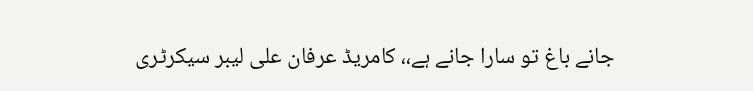جانے باغ تو سارا جانے ہے،، کامریڈ عرفان علی لیبر سیکرٹری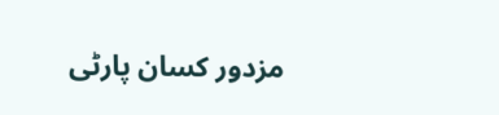مزدور کسان پارٹی